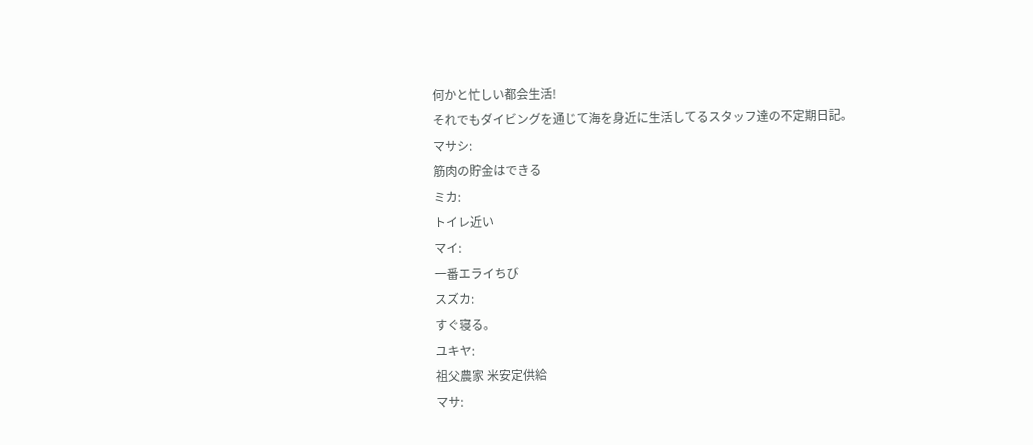何かと忙しい都会生活!
それでもダイビングを通じて海を身近に生活してるスタッフ達の不定期日記。
マサシ:
筋肉の貯金はできる
ミカ:
トイレ近い
マイ:
一番エライちび
スズカ:
すぐ寝る。
ユキヤ:
祖父農家 米安定供給
マサ: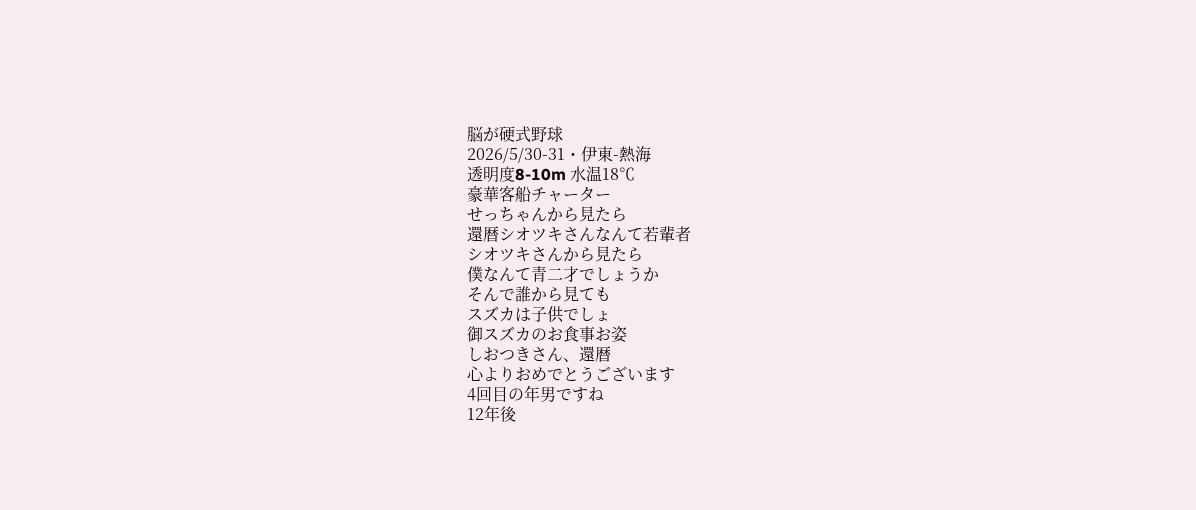脳が硬式野球
2026/5/30-31・伊東-熱海
透明度8-10m 水温18℃
豪華客船チャーター
せっちゃんから見たら
還暦シオツキさんなんて若輩者
シオツキさんから見たら
僕なんて青二才でしょうか
そんで誰から見ても
スズカは子供でしょ
御スズカのお食事お姿
しおつきさん、還暦
心よりおめでとうございます
4回目の年男ですね
12年後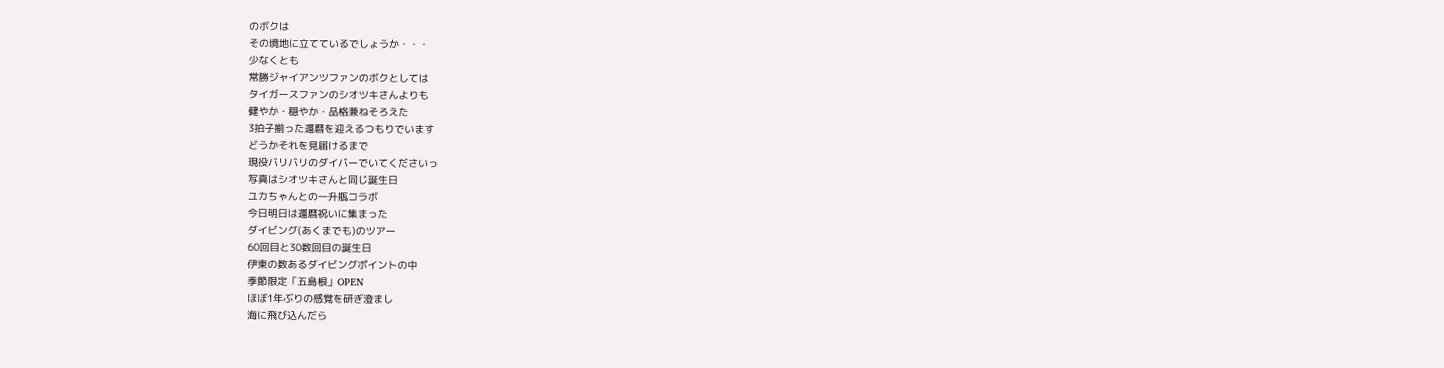のボクは
その境地に立てているでしょうか・・・
少なくとも
常勝ジャイアンツファンのボクとしては
タイガースファンのシオツキさんよりも
健やか・穏やか・品格兼ねそろえた
3拍子揃った還暦を迎えるつもりでいます
どうかそれを見届けるまで
現役バリバリのダイバーでいてくださいっ
写真はシオツキさんと同じ誕生日
ユカちゃんとの一升瓶コラボ
今日明日は還暦祝いに集まった
ダイビング(あくまでも)のツアー
60回目と30数回目の誕生日
伊東の数あるダイビングポイントの中
季節限定「五島根」OPEN
ほぼ1年ぶりの感覚を研ぎ澄まし
海に飛び込んだら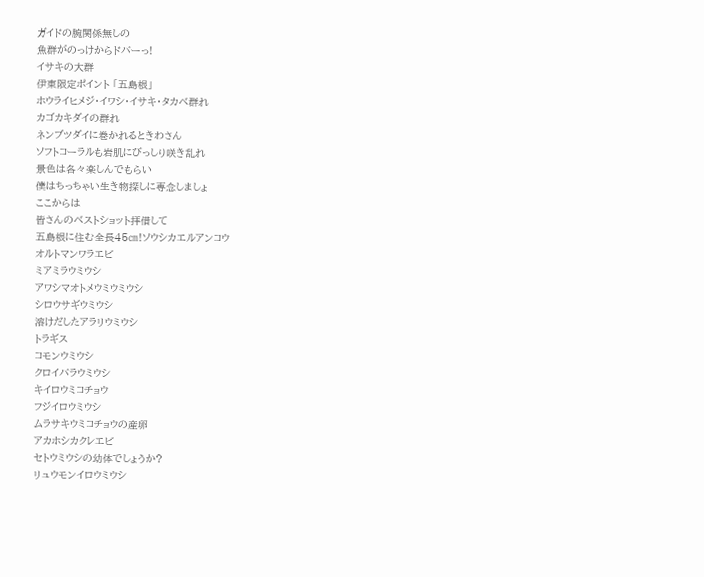ガイドの腕関係無しの
魚群がのっけからドバーっ!
イサキの大群
伊東限定ポイント 「五島根」
ホウライヒメジ・イワシ・イサキ・タカベ群れ
カゴカキダイの群れ
ネンブツダイに巻かれるときわさん
ソフトコーラルも岩肌にびっしり咲き乱れ
景色は各々楽しんでもらい
僕はちっちゃい生き物探しに専念しましょ
ここからは
皆さんのベストショット拝借して
五島根に住む全長45㎝!ソウシカエルアンコウ
オルトマンワラエビ
ミアミラウミウシ
アワシマオトメウミウミウシ
シロウサギウミウシ
溶けだしたアラリウミウシ
トラギス
コモンウミウシ
クロイバラウミウシ
キイロウミコチョウ
フジイロウミウシ
ムラサキウミコチョウの産卵
アカホシカクレエビ
セトウミウシの幼体でしょうか?
リュウモンイロウミウシ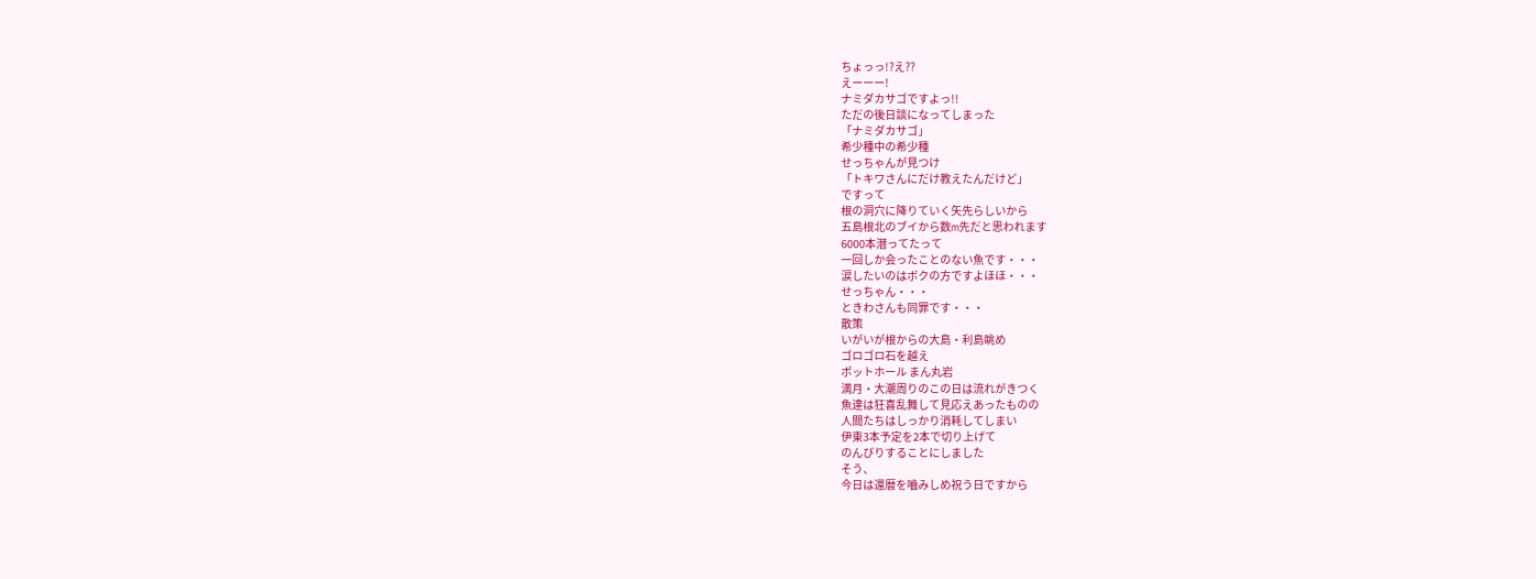ちょっっ!?え??
えーーー!
ナミダカサゴですよっ!!
ただの後日談になってしまった
「ナミダカサゴ」
希少種中の希少種
せっちゃんが見つけ
「トキワさんにだけ教えたんだけど」
ですって
根の洞穴に降りていく矢先らしいから
五島根北のブイから数m先だと思われます
6000本潜ってたって
一回しか会ったことのない魚です・・・
涙したいのはボクの方ですよほほ・・・
せっちゃん・・・
ときわさんも同罪です・・・
散策
いがいが根からの大島・利島眺め
ゴロゴロ石を越え
ポットホール まん丸岩
満月・大潮周りのこの日は流れがきつく
魚達は狂喜乱舞して見応えあったものの
人間たちはしっかり消耗してしまい
伊東3本予定を2本で切り上げて
のんびりすることにしました
そう、
今日は還暦を嚙みしめ祝う日ですから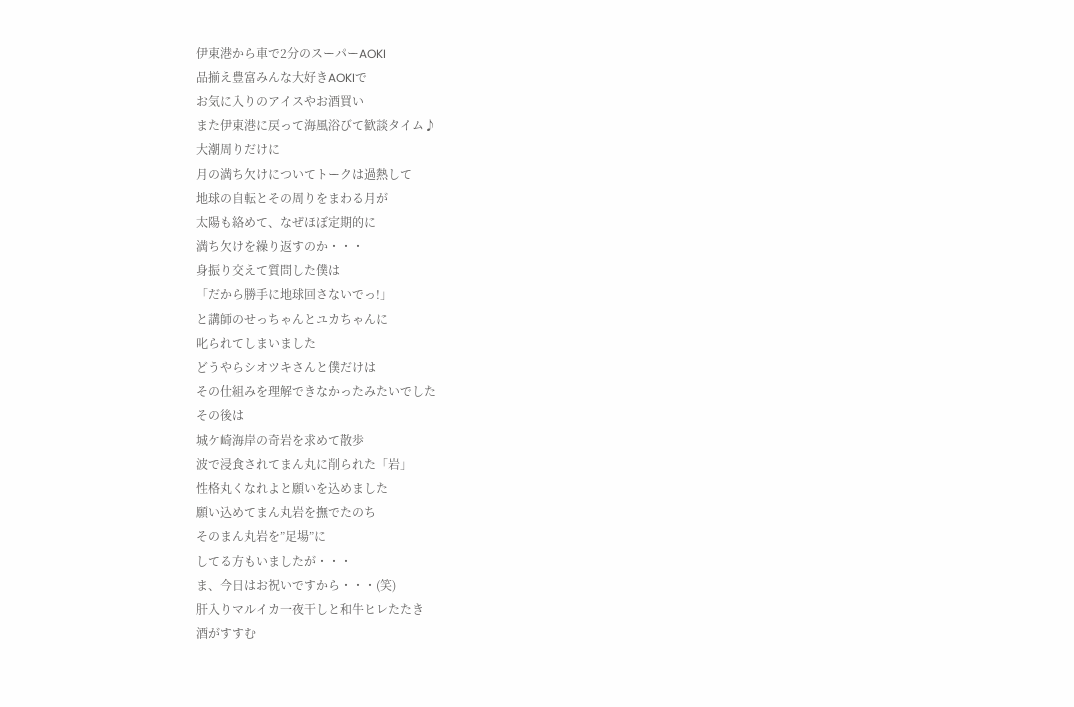伊東港から車で2分のスーパーAOKI
品揃え豊富みんな大好きAOKIで
お気に入りのアイスやお酒買い
また伊東港に戻って海風浴びて歓談タイム♪
大潮周りだけに
月の満ち欠けについてトークは過熱して
地球の自転とその周りをまわる月が
太陽も絡めて、なぜほぼ定期的に
満ち欠けを繰り返すのか・・・
身振り交えて質問した僕は
「だから勝手に地球回さないでっ!」
と講師のせっちゃんとユカちゃんに
叱られてしまいました
どうやらシオツキさんと僕だけは
その仕組みを理解できなかったみたいでした
その後は
城ケ崎海岸の奇岩を求めて散歩
波で浸食されてまん丸に削られた「岩」
性格丸くなれよと願いを込めました
願い込めてまん丸岩を撫でたのち
そのまん丸岩を”足場”に
してる方もいましたが・・・
ま、今日はお祝いですから・・・(笑)
肝入りマルイカ一夜干しと和牛ヒレたたき
酒がすすむ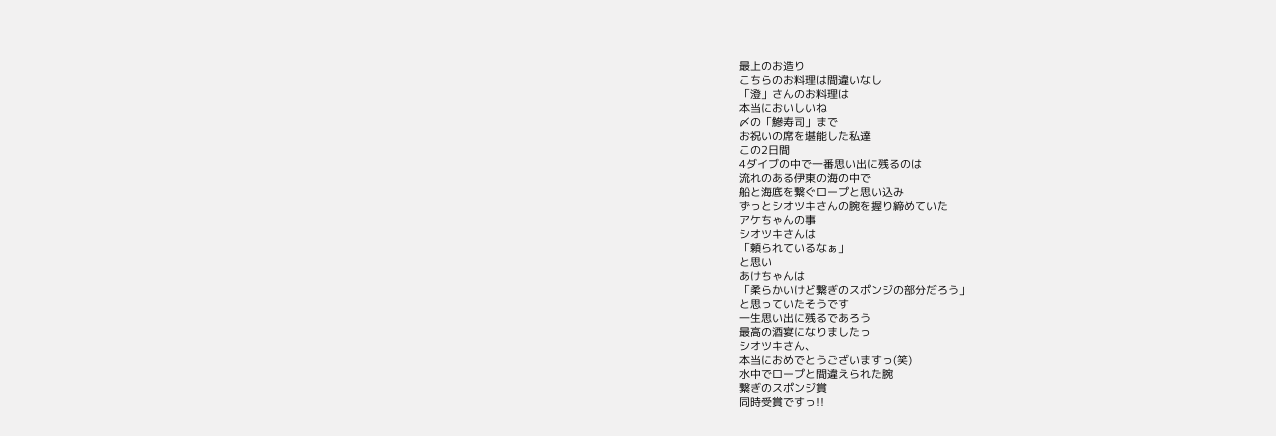最上のお造り
こちらのお料理は間違いなし
「澄」さんのお料理は
本当においしいね
〆の「鰺寿司」まで
お祝いの席を堪能した私達
この2日間
4ダイブの中で一番思い出に残るのは
流れのある伊東の海の中で
船と海底を繋ぐロープと思い込み
ずっとシオツキさんの腕を握り締めていた
アケちゃんの事
シオツキさんは
「頼られているなぁ」
と思い
あけちゃんは
「柔らかいけど繋ぎのスポンジの部分だろう」
と思っていたそうです
一生思い出に残るであろう
最高の酒宴になりましたっ
シオツキさん、
本当におめでとうございますっ(笑)
水中でロープと間違えられた腕
繋ぎのスポンジ賞
同時受賞ですっ!!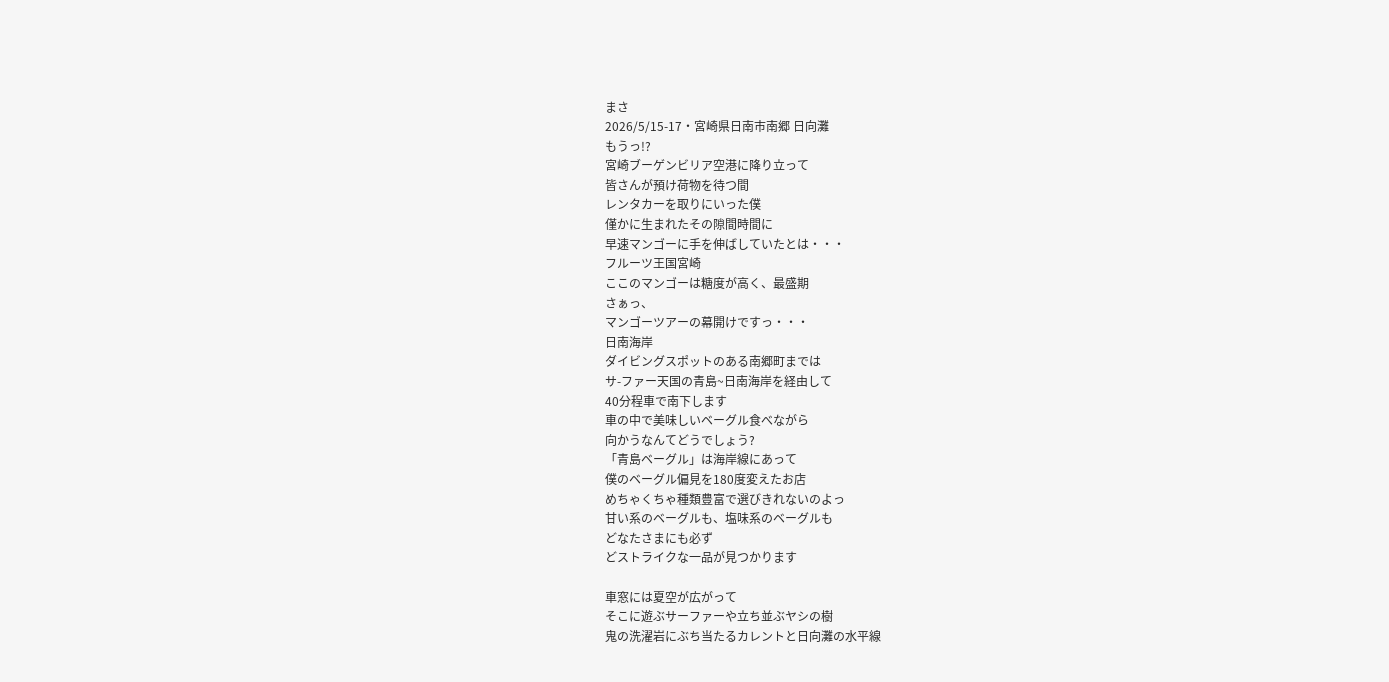まさ
2026/5/15-17・宮崎県日南市南郷 日向灘
もうっ!?
宮崎ブーゲンビリア空港に降り立って
皆さんが預け荷物を待つ間
レンタカーを取りにいった僕
僅かに生まれたその隙間時間に
早速マンゴーに手を伸ばしていたとは・・・
フルーツ王国宮崎
ここのマンゴーは糖度が高く、最盛期
さぁっ、
マンゴーツアーの幕開けですっ・・・
日南海岸
ダイビングスポットのある南郷町までは
サ-ファー天国の青島~日南海岸を経由して
40分程車で南下します
車の中で美味しいベーグル食べながら
向かうなんてどうでしょう?
「青島ベーグル」は海岸線にあって
僕のベーグル偏見を180度変えたお店
めちゃくちゃ種類豊富で選びきれないのよっ
甘い系のベーグルも、塩味系のベーグルも
どなたさまにも必ず
どストライクな一品が見つかります

車窓には夏空が広がって
そこに遊ぶサーファーや立ち並ぶヤシの樹
鬼の洗濯岩にぶち当たるカレントと日向灘の水平線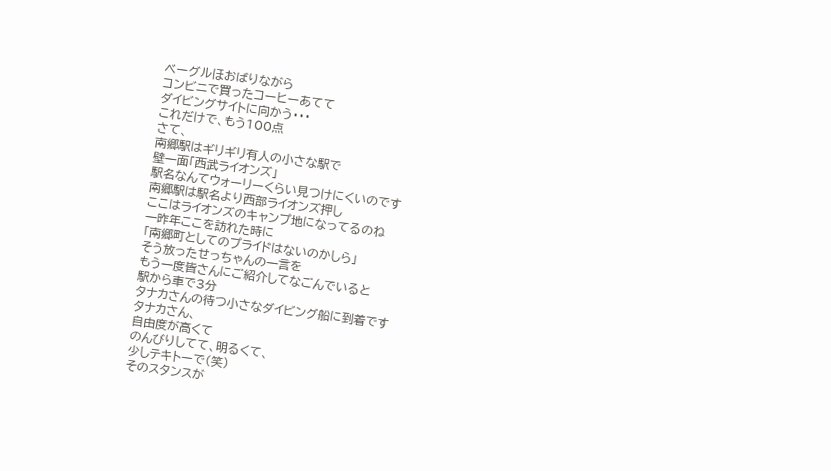ベーグルほおばりながら
コンビニで買ったコーヒーあてて
ダイビングサイトに向かう・・・
これだけで、もう100点
さて、
南郷駅はギリギリ有人の小さな駅で
壁一面「西武ライオンズ」
駅名なんてウォーリーくらい見つけにくいのです
南郷駅は駅名より西部ライオンズ押し
ここはライオンズのキャンプ地になってるのね
一昨年ここを訪れた時に
「南郷町としてのプライドはないのかしら」
そう放ったせっちゃんの一言を
もう一度皆さんにご紹介してなごんでいると
駅から車で3分
タナカさんの待つ小さなダイビング船に到着です
タナカさん、
自由度が高くて
のんびりしてて、明るくて、
少しテキトーで(笑)
そのスタンスが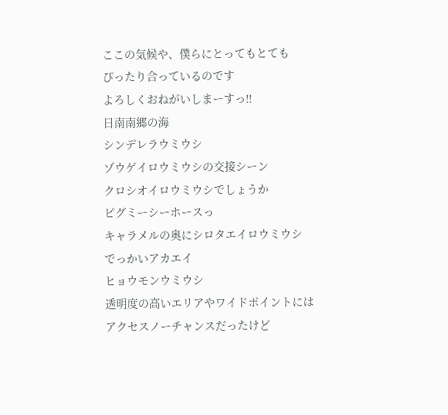ここの気候や、僕らにとってもとても
ぴったり合っているのです
よろしくおねがいしまーすっ!!
日南南郷の海
シンデレラウミウシ
ゾウゲイロウミウシの交接シーン
クロシオイロウミウシでしょうか
ピグミーシーホースっ
キャラメルの奥にシロタエイロウミウシ
でっかいアカエイ
ヒョウモンウミウシ
透明度の高いエリアやワイドポイントには
アクセスノーチャンスだったけど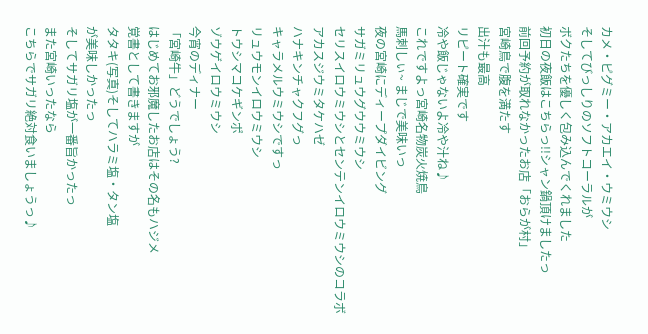カメ・ピグミー・アカエイ・ウミウシ
そしてびっしりのソフトコーラルが
ボクたちを優しく包み込んでくれました
初日の夜飯はこちらっ!!シャン鍋頂けましたっ
前回予約が取れなかったお店「おらが村」
宮崎鳥で腹を満たす
出汁も最高
リピート確実です
冷や飯じゃないよ冷や汁ね♪
これですよっ宮崎名物炭火焼鳥
馬刺しぃ~ まじで美味いっ
夜の宮崎にディープダイビング
サガミリュウグウウミウシ
セリスイロウミウシとセンテンイロウミウシのコラボ
アカスジウミタケハゼ
ハナキンチャクフグっ
キャラメルウミウシですっ
リュウモンイロウミウシ
トウシマコケギンポ
ゾウゲイロウミウシ
今宵のディナー
「宮崎牛」どうでしょう?
はじめてお邪魔したお店はその名もハジメ
覚書として書きますが
タタキ(写真)そしてハラミ塩・タン塩
が美味しかったっ
そしてサガリ塩が一番旨かったっ
また宮崎いったなら
こちらでサガリ絶対食いましょうっ♪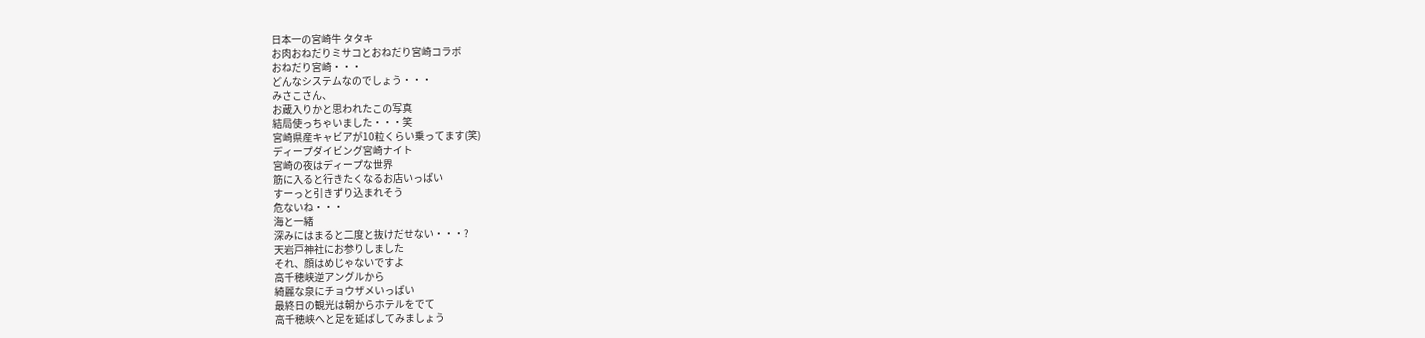日本一の宮崎牛 タタキ
お肉おねだりミサコとおねだり宮崎コラボ
おねだり宮崎・・・
どんなシステムなのでしょう・・・
みさこさん、
お蔵入りかと思われたこの写真
結局使っちゃいました・・・笑
宮崎県産キャビアが10粒くらい乗ってます(笑)
ディープダイビング宮崎ナイト
宮崎の夜はディープな世界
筋に入ると行きたくなるお店いっぱい
すーっと引きずり込まれそう
危ないね・・・
海と一緒
深みにはまると二度と抜けだせない・・・?
天岩戸神社にお参りしました
それ、顔はめじゃないですよ
高千穂峡逆アングルから
綺麗な泉にチョウザメいっぱい
最終日の観光は朝からホテルをでて
高千穂峡へと足を延ばしてみましょう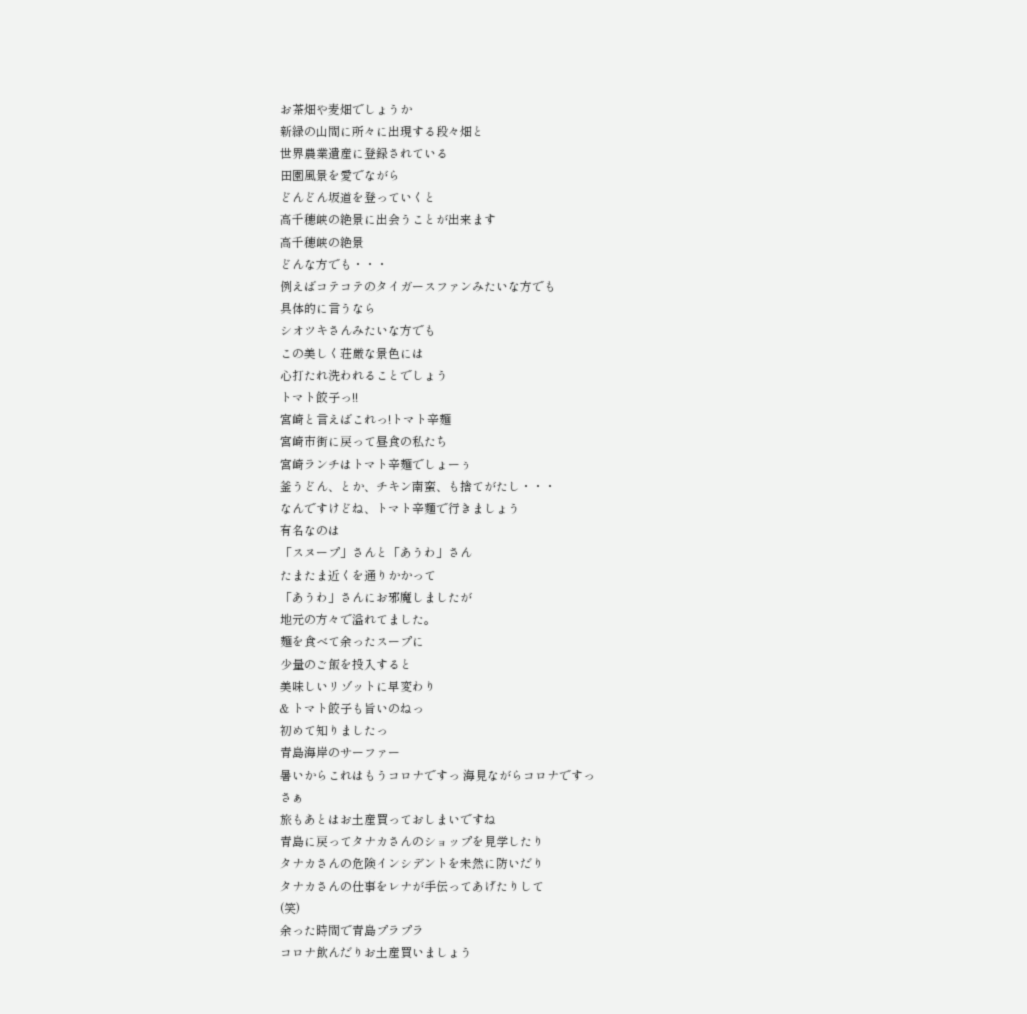お茶畑や麦畑でしょうか
新緑の山間に所々に出現する段々畑と
世界農業遺産に登録されている
田園風景を愛でながら
どんどん坂道を登っていくと
高千穂峡の絶景に出会うことが出来ます
高千穂峡の絶景
どんな方でも・・・
例えばコテコテのタイガースファンみたいな方でも
具体的に言うなら
シオツキさんみたいな方でも
この美しく荘厳な景色には
心打たれ洗われることでしょう
トマト餃子っ!!
宮崎と言えばこれっ!トマト辛麺
宮崎市街に戻って昼食の私たち
宮崎ランチはトマト辛麺でしょーぅ
釜うどん、とか、チキン南蛮、も捨てがたし・・・
なんですけどね、トマト辛麵で行きましょう
有名なのは
「スヌープ」さんと「あうわ」さん
たまたま近くを通りかかって
「あうわ」さんにお邪魔しましたが
地元の方々で溢れてました。
麺を食べて余ったスープに
少量のご飯を投入すると
美味しいリゾットに早変わり
& トマト餃子も旨いのねっ
初めて知りましたっ
青島海岸のサーファー
暑いからこれはもうコロナですっ 海見ながらコロナですっ
さぁ
旅もあとはお土産買っておしまいですね
青島に戻ってタナカさんのショップを見学したり
タナカさんの危険インシデントを未然に防いだり
タナカさんの仕事をレナが手伝ってあげたりして
(笑)
余った時間で青島プラプラ
コロナ飲んだりお土産買いましょう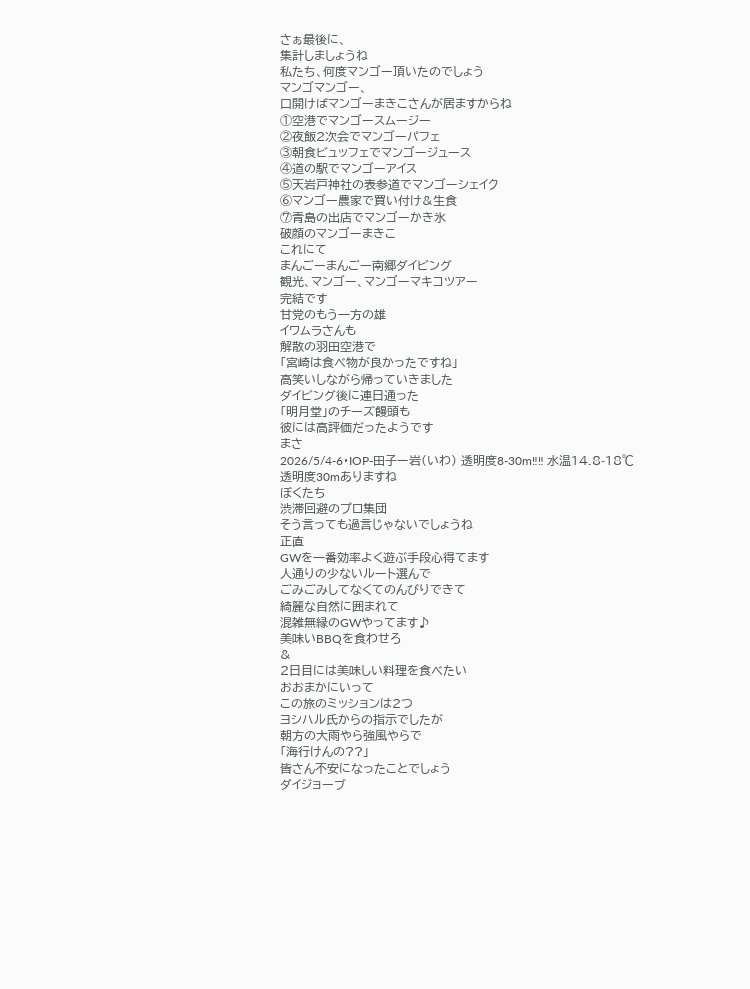さぁ最後に、
集計しましょうね
私たち、何度マンゴー頂いたのでしょう
マンゴマンゴー、
口開けばマンゴーまきこさんが居ますからね
①空港でマンゴースムージー
②夜飯2次会でマンゴーパフェ
③朝食ビュッフェでマンゴージュース
④道の駅でマンゴーアイス
⑤天岩戸神社の表参道でマンゴーシェイク
⑥マンゴー農家で買い付け&生食
⑦青島の出店でマンゴーかき氷
破顔のマンゴーまきこ
これにて
まんごーまんごー南郷ダイビング
観光、マンゴー、マンゴーマキコツアー
完結です
甘党のもう一方の雄
イワムラさんも
解散の羽田空港で
「宮崎は食べ物が良かったですね」
高笑いしながら帰っていきました
ダイビング後に連日通った
「明月堂」のチーズ饅頭も
彼には高評価だったようです
まさ
2026/5/4-6・IOP-田子ー岩(いわ) 透明度8-30m‼‼ 水温14.8-18℃
透明度30mありますね
ぼくたち
渋滞回避のプロ集団
そう言っても過言じゃないでしょうね
正直
GWを一番効率よく遊ぶ手段心得てます
人通りの少ないルート選んで
ごみごみしてなくてのんびりできて
綺麗な自然に囲まれて
混雑無縁のGWやってます♪
美味いBBQを食わせろ
&
2日目には美味しい料理を食べたい
おおまかにいって
この旅のミッションは2つ
ヨシハル氏からの指示でしたが
朝方の大雨やら強風やらで
「海行けんの??」
皆さん不安になったことでしょう
ダイジョーブ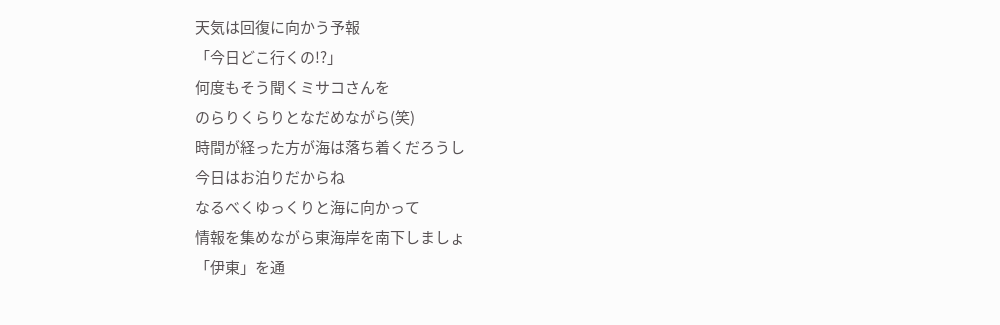天気は回復に向かう予報
「今日どこ行くの!?」
何度もそう聞くミサコさんを
のらりくらりとなだめながら(笑)
時間が経った方が海は落ち着くだろうし
今日はお泊りだからね
なるべくゆっくりと海に向かって
情報を集めながら東海岸を南下しましょ
「伊東」を通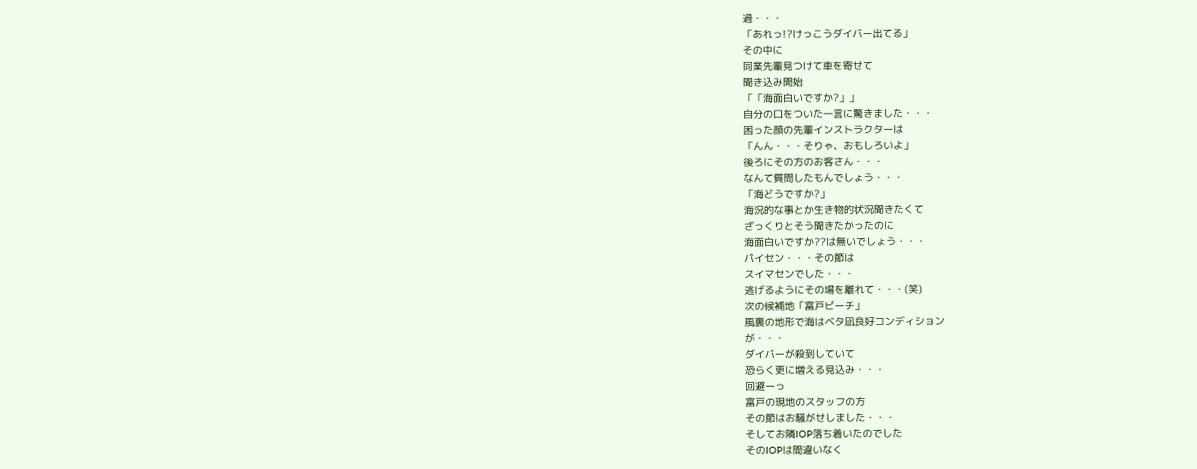過・・・
「あれっ!?けっこうダイバー出てる」
その中に
同業先輩見つけて車を寄せて
聞き込み開始
「「海面白いですか?」」
自分の口をついた一言に驚きました・・・
困った顔の先輩インストラクターは
「んん・・・そりゃ、おもしろいよ」
後ろにその方のお客さん・・・
なんて質問したもんでしょう・・・
「海どうですか?」
海況的な事とか生き物的状況聞きたくて
ざっくりとそう聞きたかったのに
海面白いですか??は無いでしょう・・・
パイセン・・・その節は
スイマセンでした・・・
逃げるようにその場を離れて・・・(笑)
次の候補地「富戸ビーチ」
風裏の地形で海はベタ凪良好コンディション
が・・・
ダイバーが殺到していて
恐らく更に増える見込み・・・
回避ーっ
富戸の現地のスタッフの方
その節はお騒がせしました・・・
そしてお隣IOP落ち着いたのでした
そのIOPは間違いなく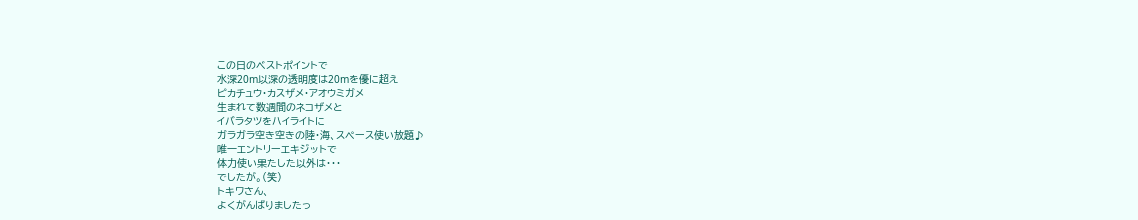この日のベストポイントで
水深20m以深の透明度は20mを優に超え
ピカチュウ・カスザメ・アオウミガメ
生まれて数週間のネコザメと
イバラタツをハイライトに
ガラガラ空き空きの陸・海、スペース使い放題♪
唯一エントリーエキジットで
体力使い果たした以外は・・・
でしたが。(笑)
トキワさん、
よくがんばりましたっ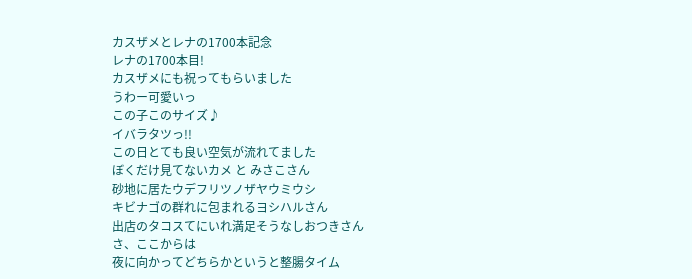カスザメとレナの1700本記念
レナの1700本目!
カスザメにも祝ってもらいました
うわー可愛いっ
この子このサイズ♪
イバラタツっ!!
この日とても良い空気が流れてました
ぼくだけ見てないカメ と みさこさん
砂地に居たウデフリツノザヤウミウシ
キビナゴの群れに包まれるヨシハルさん
出店のタコスてにいれ満足そうなしおつきさん
さ、ここからは
夜に向かってどちらかというと整腸タイム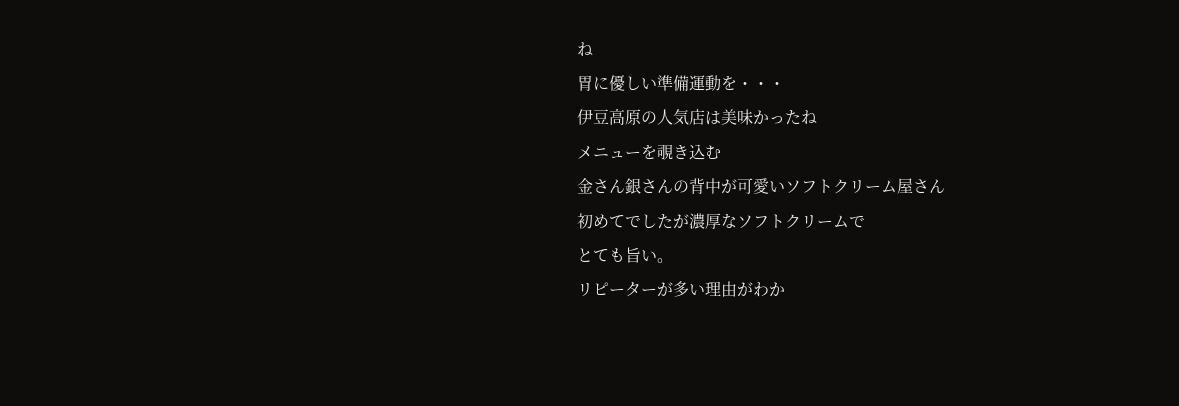ね
胃に優しい準備運動を・・・
伊豆高原の人気店は美味かったね
メニューを覗き込む
金さん銀さんの背中が可愛いソフトクリーム屋さん
初めてでしたが濃厚なソフトクリームで
とても旨い。
リピーターが多い理由がわか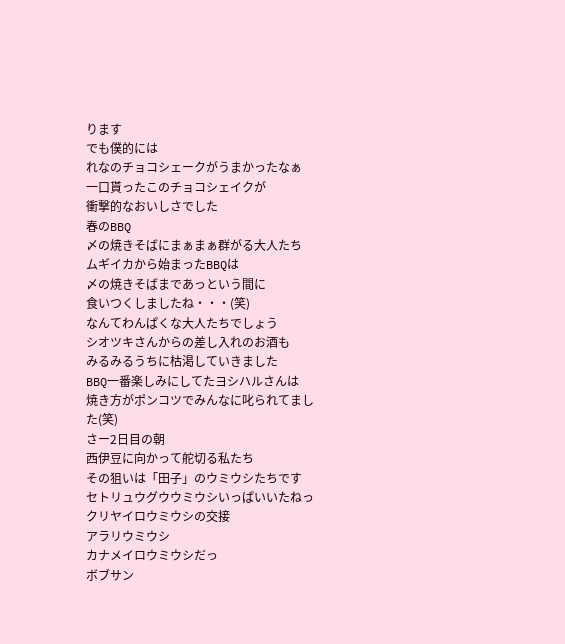ります
でも僕的には
れなのチョコシェークがうまかったなぁ
一口貰ったこのチョコシェイクが
衝撃的なおいしさでした
春のBBQ
〆の焼きそばにまぁまぁ群がる大人たち
ムギイカから始まったBBQは
〆の焼きそばまであっという間に
食いつくしましたね・・・(笑)
なんてわんぱくな大人たちでしょう
シオツキさんからの差し入れのお酒も
みるみるうちに枯渇していきました
BBQ一番楽しみにしてたヨシハルさんは
焼き方がポンコツでみんなに叱られてました(笑)
さー2日目の朝
西伊豆に向かって舵切る私たち
その狙いは「田子」のウミウシたちです
セトリュウグウウミウシいっぱいいたねっ
クリヤイロウミウシの交接
アラリウミウシ
カナメイロウミウシだっ
ボブサン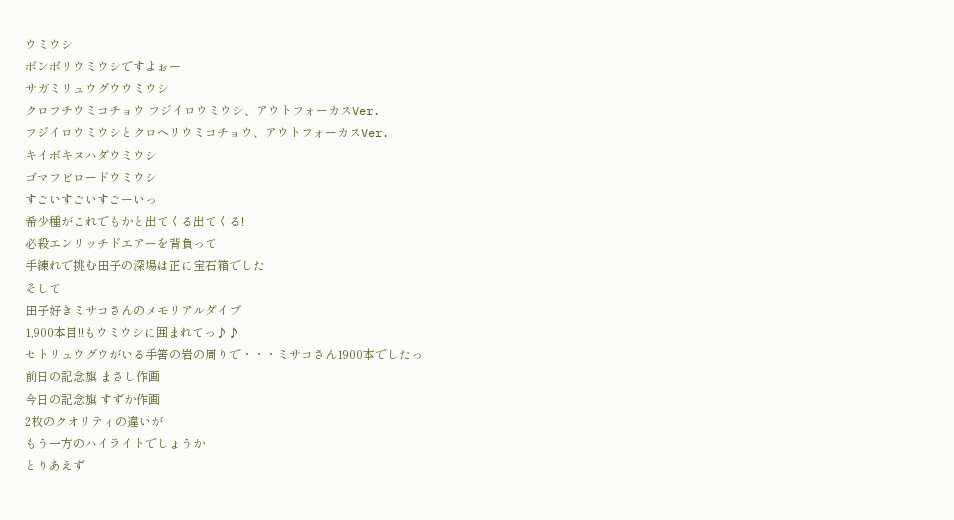ウミウシ
ボンボリウミウシですよぉー
サガミリュウグウウミウシ
クロフチウミコチョウ フジイロウミウシ、アウトフォーカスVer.
フジイロウミウシとクロヘリウミコチョウ、アウトフォーカスVer.
キイボキヌハダウミウシ
ゴマフビロードウミウシ
すごいすごいすごーいっ
希少種がこれでもかと出てくる出てくる!
必殺エンリッチドエアーを背負って
手練れで挑む田子の深場は正に宝石箱でした
そして
田子好きミサコさんのメモリアルダイブ
1,900本目!!もウミウシに囲まれてっ♪♪
セトリュウグウがいる手筈の岩の周りで・・・ミサコさん1900本でしたっ
前日の記念旗 まさし作画
今日の記念旗 すずか作画
2枚のクオリティの違いが
もう一方のハイライトでしょうか
とりあえず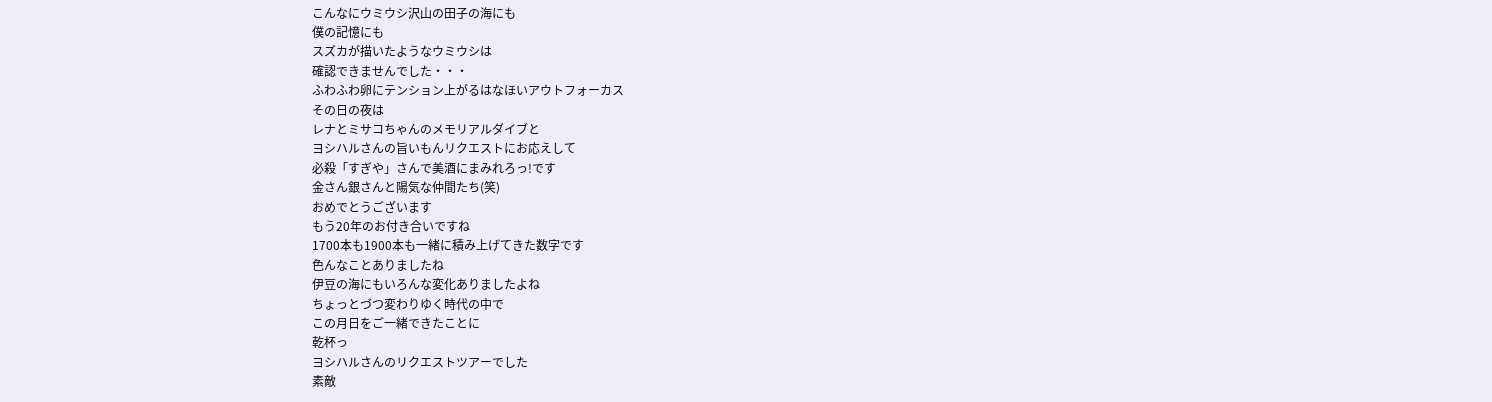こんなにウミウシ沢山の田子の海にも
僕の記憶にも
スズカが描いたようなウミウシは
確認できませんでした・・・
ふわふわ卵にテンション上がるはなほいアウトフォーカス
その日の夜は
レナとミサコちゃんのメモリアルダイブと
ヨシハルさんの旨いもんリクエストにお応えして
必殺「すぎや」さんで美酒にまみれろっ!です
金さん銀さんと陽気な仲間たち(笑)
おめでとうございます
もう20年のお付き合いですね
1700本も1900本も一緒に積み上げてきた数字です
色んなことありましたね
伊豆の海にもいろんな変化ありましたよね
ちょっとづつ変わりゆく時代の中で
この月日をご一緒できたことに
乾杯っ
ヨシハルさんのリクエストツアーでした
素敵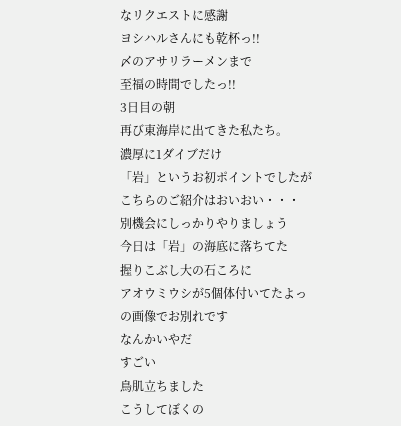なリクエストに感謝
ヨシハルさんにも乾杯っ!!
〆のアサリラーメンまで
至福の時間でしたっ!!
3日目の朝
再び東海岸に出てきた私たち。
濃厚に1ダイブだけ
「岩」というお初ポイントでしたが
こちらのご紹介はおいおい・・・
別機会にしっかりやりましょう
今日は「岩」の海底に落ちてた
握りこぶし大の石ころに
アオウミウシが5個体付いてたよっ
の画像でお別れです
なんかいやだ
すごい
鳥肌立ちました
こうしてぼくの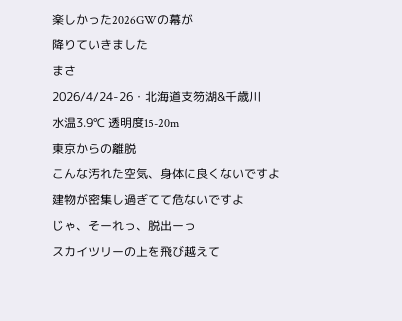楽しかった2026GWの幕が
降りていきました
まさ
2026/4/24-26・北海道支笏湖&千歳川
水温3.9℃ 透明度15-20m
東京からの離脱
こんな汚れた空気、身体に良くないですよ
建物が密集し過ぎてて危ないですよ
じゃ、そーれっ、脱出ーっ
スカイツリーの上を飛び越えて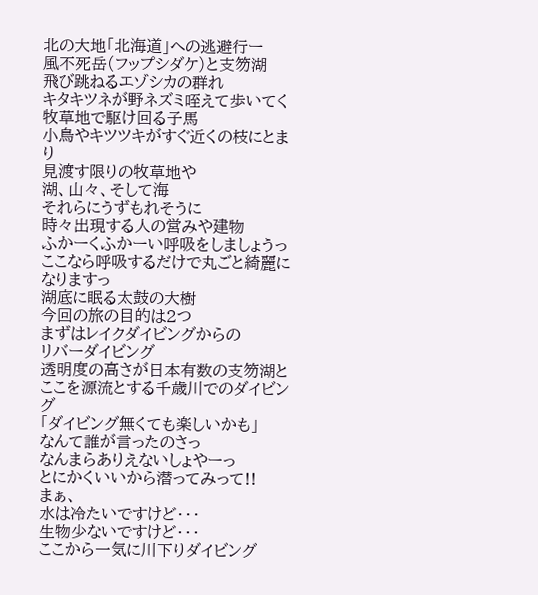北の大地「北海道」への逃避行ー
風不死岳(フップシダケ)と支笏湖
飛び跳ねるエゾシカの群れ
キタキツネが野ネズミ咥えて歩いてく
牧草地で駆け回る子馬
小鳥やキツツキがすぐ近くの枝にとまり
見渡す限りの牧草地や
湖、山々、そして海
それらにうずもれそうに
時々出現する人の営みや建物
ふかーくふかーい呼吸をしましょうっ
ここなら呼吸するだけで丸ごと綺麗になりますっ
湖底に眠る太鼓の大樹
今回の旅の目的は2つ
まずはレイクダイビングからの
リバーダイビング
透明度の高さが日本有数の支笏湖と
ここを源流とする千歳川でのダイビング
「ダイビング無くても楽しいかも」
なんて誰が言ったのさっ
なんまらありえないしょやーっ
とにかくいいから潜ってみって!!
まぁ、
水は冷たいですけど・・・
生物少ないですけど・・・
ここから一気に川下りダイビング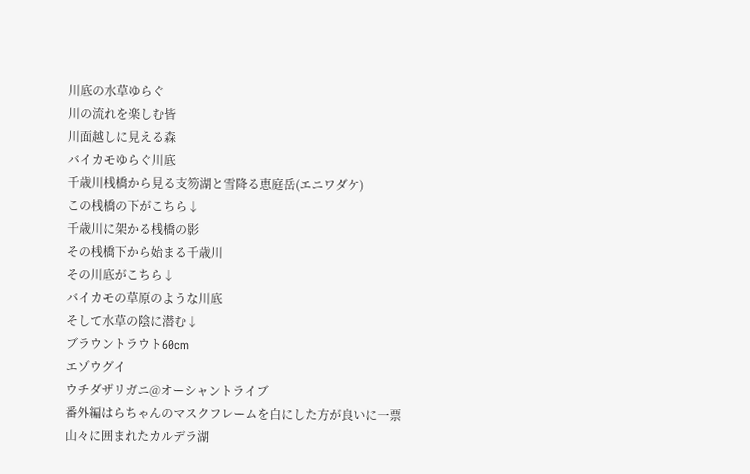川底の水草ゆらぐ
川の流れを楽しむ皆
川面越しに見える森
バイカモゆらぐ川底
千歳川桟橋から見る支笏湖と雪降る恵庭岳(エニワダケ)
この桟橋の下がこちら↓
千歳川に架かる桟橋の影
その桟橋下から始まる千歳川
その川底がこちら↓
バイカモの草原のような川底
そして水草の陰に潜む↓
ブラウントラウト60cm
エゾウグイ
ウチダザリガニ@オーシャントライブ
番外編はらちゃんのマスクフレームを白にした方が良いに一票
山々に囲まれたカルデラ湖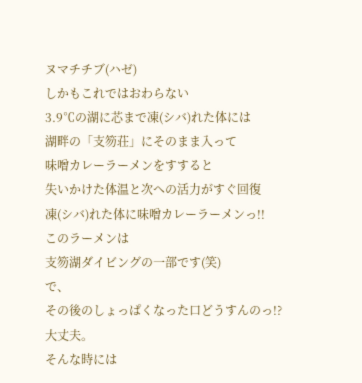ヌマチチブ(ハゼ)
しかもこれではおわらない
3.9℃の湖に芯まで凍(シバ)れた体には
湖畔の「支笏荘」にそのまま入って
味噌カレーラーメンをすすると
失いかけた体温と次への活力がすぐ回復
凍(シバ)れた体に味噌カレーラーメンっ!!
このラーメンは
支笏湖ダイビングの一部です(笑)
で、
その後のしょっぱくなった口どうすんのっ!?
大丈夫。
そんな時には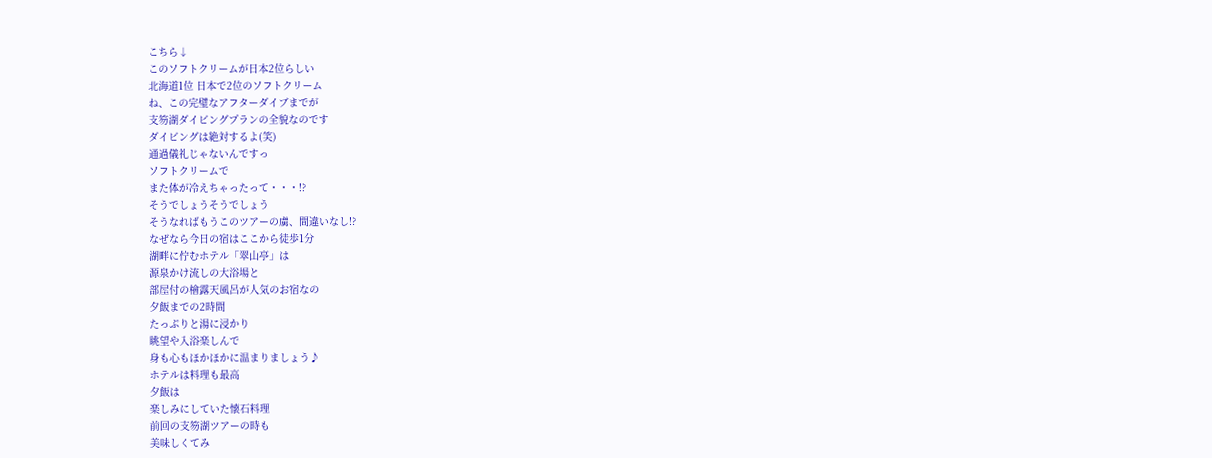こちら↓
このソフトクリームが日本2位らしい
北海道1位 日本で2位のソフトクリーム
ね、この完璧なアフターダイブまでが
支笏湖ダイビングプランの全貌なのです
ダイビングは絶対するよ(笑)
通過儀礼じゃないんですっ
ソフトクリームで
また体が冷えちゃったって・・・!?
そうでしょうそうでしょう
そうなればもうこのツアーの虜、間違いなし!?
なぜなら今日の宿はここから徒歩1分
湖畔に佇むホテル「翠山亭」は
源泉かけ流しの大浴場と
部屋付の檜露天風呂が人気のお宿なの
夕飯までの2時間
たっぷりと湯に浸かり
眺望や入浴楽しんで
身も心もほかほかに温まりましょう♪
ホテルは料理も最高
夕飯は
楽しみにしていた懐石料理
前回の支笏湖ツアーの時も
美味しくてみ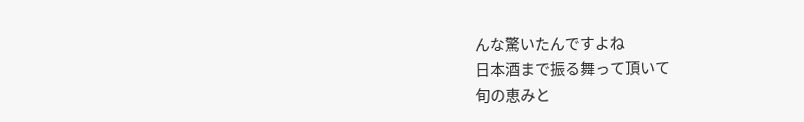んな驚いたんですよね
日本酒まで振る舞って頂いて
旬の恵みと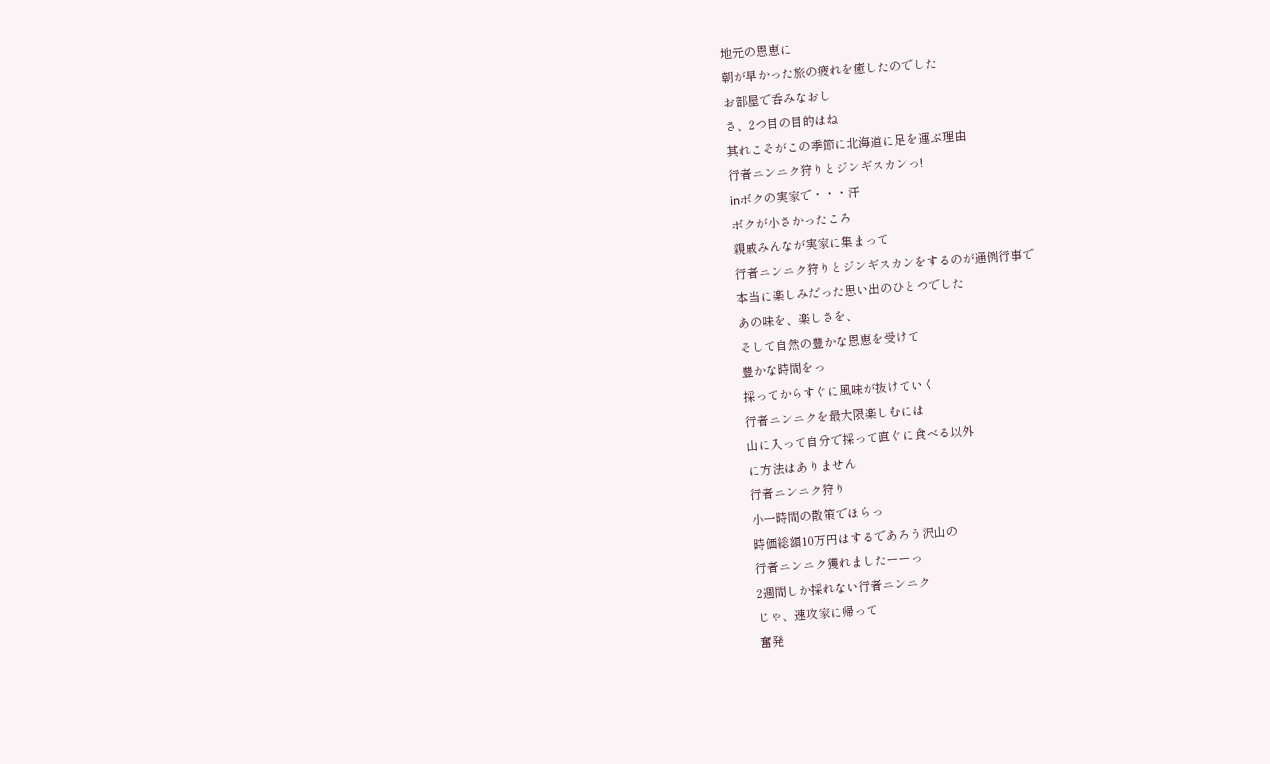地元の恩恵に
朝が早かった旅の疲れを癒したのでした
お部屋で呑みなおし
さ、2つ目の目的はね
其れこそがこの季節に北海道に足を運ぶ理由
行者ニンニク狩りとジンギスカンっ!
inボクの実家で・・・汗
ボクが小さかったころ
親戚みんなが実家に集まって
行者ニンニク狩りとジンギスカンをするのが通例行事で
本当に楽しみだった思い出のひとつでした
あの味を、楽しさを、
そして自然の豊かな恩恵を受けて
豊かな時間をっ
採ってからすぐに風味が抜けていく
行者ニンニクを最大限楽しむには
山に入って自分で採って直ぐに食べる以外
に方法はありません
行者ニンニク狩り
小一時間の散策でほらっ
時価総額10万円はするであろう沢山の
行者ニンニク獲れましたーーっ
2週間しか採れない行者ニンニク
じゃ、速攻家に帰って
奮発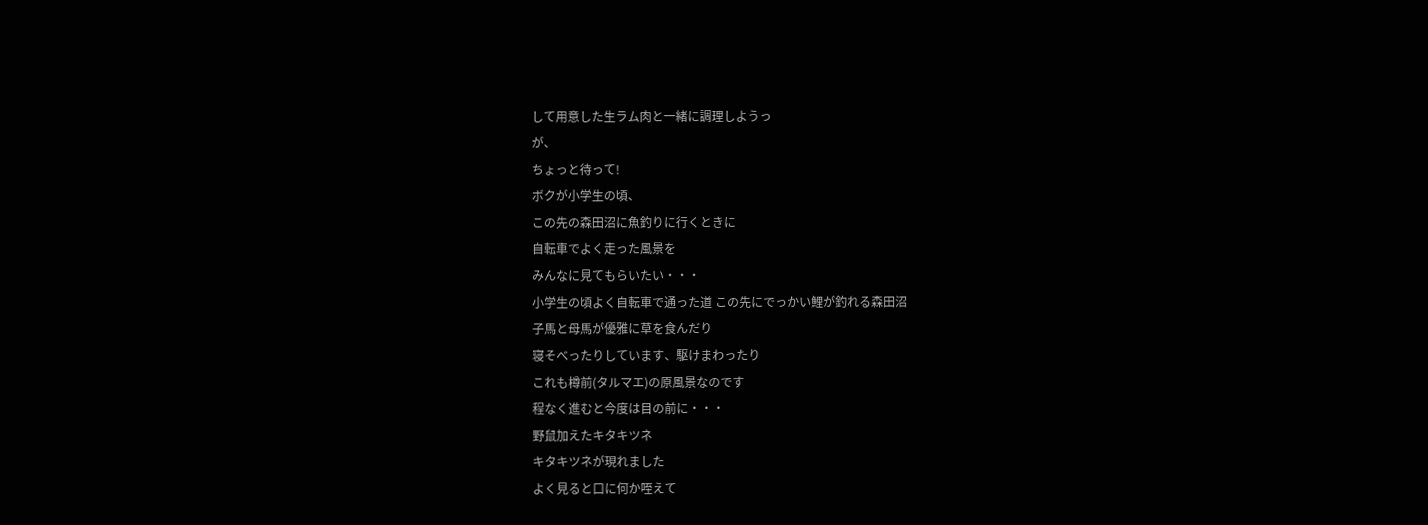して用意した生ラム肉と一緒に調理しようっ
が、
ちょっと待って!
ボクが小学生の頃、
この先の森田沼に魚釣りに行くときに
自転車でよく走った風景を
みんなに見てもらいたい・・・
小学生の頃よく自転車で通った道 この先にでっかい鯉が釣れる森田沼
子馬と母馬が優雅に草を食んだり
寝そべったりしています、駆けまわったり
これも樽前(タルマエ)の原風景なのです
程なく進むと今度は目の前に・・・
野鼠加えたキタキツネ
キタキツネが現れました
よく見ると口に何か咥えて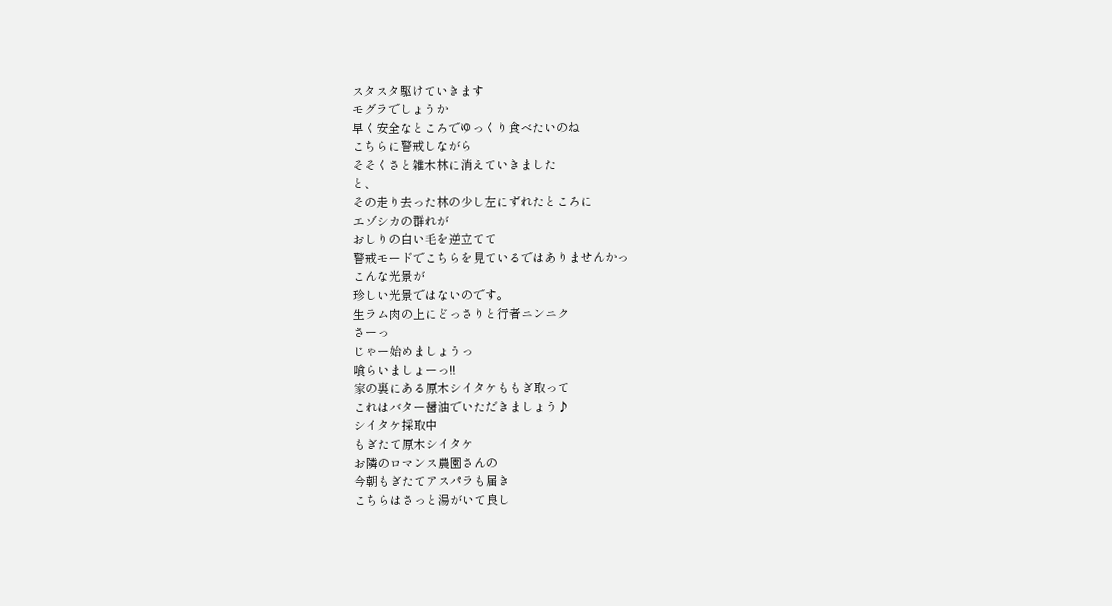スタスタ駆けていきます
モグラでしょうか
早く安全なところでゆっくり食べたいのね
こちらに警戒しながら
そそくさと雑木林に消えていきました
と、
その走り去った林の少し左にずれたところに
エゾシカの群れが
おしりの白い毛を逆立てて
警戒モードでこちらを見ているではありませんかっ
こんな光景が
珍しい光景ではないのです。
生ラム肉の上にどっさりと行者ニンニク
さーっ
じゃー始めましょうっ
喰らいましょーっ!!
家の裏にある原木シイタケももぎ取って
これはバター醤油でいただきましょう♪
シイタケ採取中
もぎたて原木シイタケ
お隣のロマンス農園さんの
今朝もぎたてアスパラも届き
こちらはさっと湯がいて良し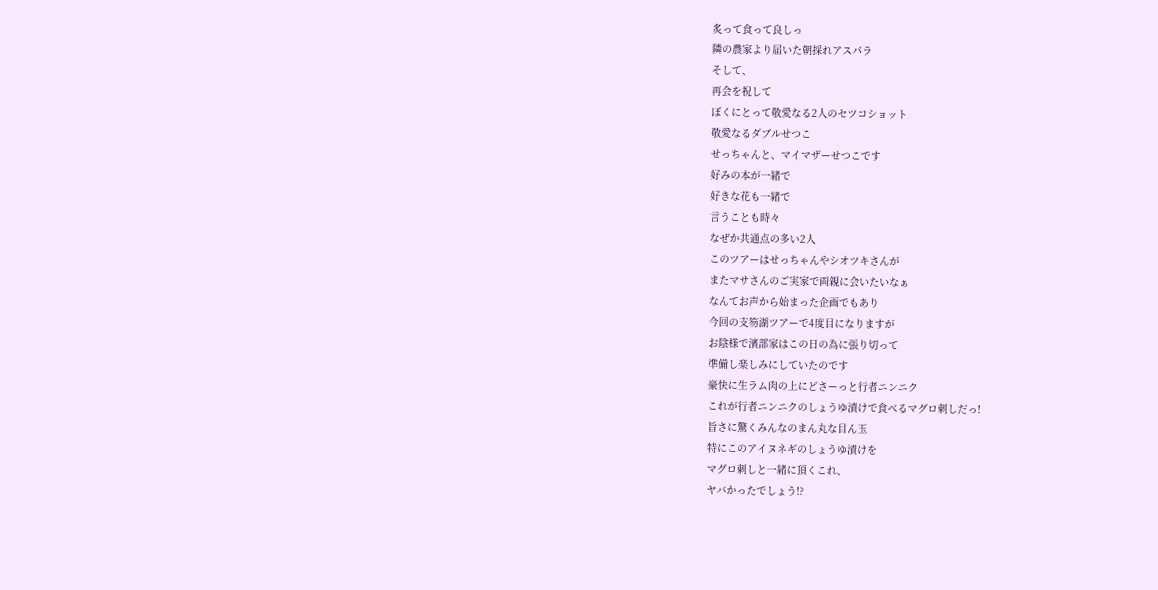炙って食って良しっ
隣の農家より届いた朝採れアスパラ
そして、
再会を祝して
ぼくにとって敬愛なる2人のセツコショット
敬愛なるダブルせつこ
せっちゃんと、マイマザーせつこです
好みの本が一緒で
好きな花も一緒で
言うことも時々
なぜか共通点の多い2人
このツアーはせっちゃんやシオツキさんが
またマサさんのご実家で両親に会いたいなぁ
なんてお声から始まった企画でもあり
今回の支笏湖ツアーで4度目になりますが
お陰様で濱部家はこの日の為に張り切って
準備し楽しみにしていたのです
豪快に生ラム肉の上にどさーっと行者ニンニク
これが行者ニンニクのしょうゆ漬けで食べるマグロ刺しだっ!
旨さに驚くみんなのまん丸な目ん玉
特にこのアイヌネギのしょうゆ漬けを
マグロ刺しと一緒に頂くこれ、
ヤバかったでしょう!?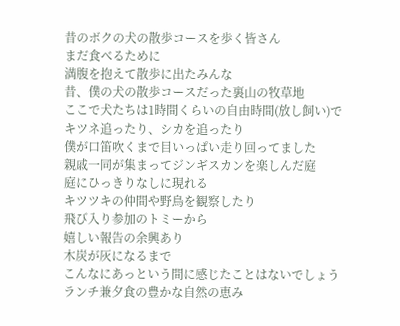昔のボクの犬の散歩コースを歩く皆さん
まだ食べるために
満腹を抱えて散歩に出たみんな
昔、僕の犬の散歩コースだった裏山の牧草地
ここで犬たちは1時間くらいの自由時間(放し飼い)で
キツネ追ったり、シカを追ったり
僕が口笛吹くまで目いっぱい走り回ってました
親戚一同が集まってジンギスカンを楽しんだ庭
庭にひっきりなしに現れる
キツツキの仲間や野鳥を観察したり
飛び入り参加のトミーから
嬉しい報告の余興あり
木炭が灰になるまで
こんなにあっという間に感じたことはないでしょう
ランチ兼夕食の豊かな自然の恵み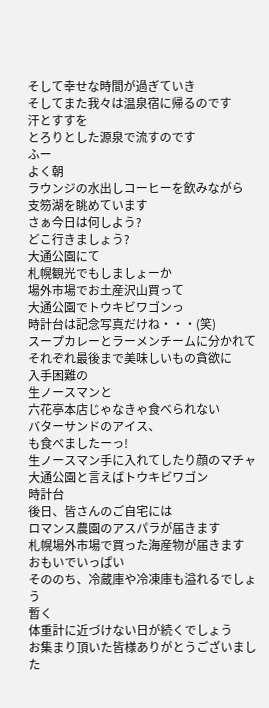そして幸せな時間が過ぎていき
そしてまた我々は温泉宿に帰るのです
汗とすすを
とろりとした源泉で流すのです
ふー
よく朝
ラウンジの水出しコーヒーを飲みながら
支笏湖を眺めています
さぁ今日は何しよう?
どこ行きましょう?
大通公園にて
札幌観光でもしましょーか
場外市場でお土産沢山買って
大通公園でトウキビワゴンっ
時計台は記念写真だけね・・・(笑)
スープカレーとラーメンチームに分かれて
それぞれ最後まで美味しいもの貪欲に
入手困難の
生ノースマンと
六花亭本店じゃなきゃ食べられない
バターサンドのアイス、
も食べましたーっ!
生ノースマン手に入れてしたり顔のマチャ
大通公園と言えばトウキビワゴン
時計台
後日、皆さんのご自宅には
ロマンス農園のアスパラが届きます
札幌場外市場で買った海産物が届きます
おもいでいっぱい
そののち、冷蔵庫や冷凍庫も溢れるでしょう
暫く
体重計に近づけない日が続くでしょう
お集まり頂いた皆様ありがとうございました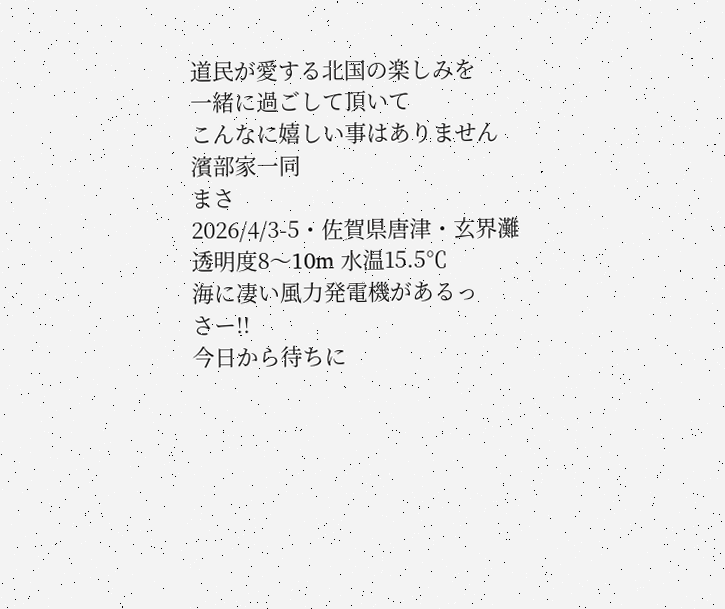道民が愛する北国の楽しみを
一緒に過ごして頂いて
こんなに嬉しい事はありません
濱部家一同
まさ
2026/4/3-5・佐賀県唐津・玄界灘
透明度8〜10m 水温15.5℃
海に凄い風力発電機があるっ
さー!!
今日から待ちに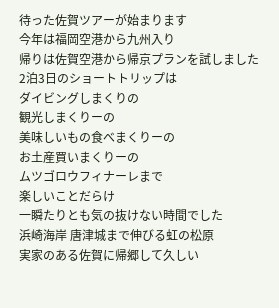待った佐賀ツアーが始まります
今年は福岡空港から九州入り
帰りは佐賀空港から帰京プランを試しました
2泊3日のショートトリップは
ダイビングしまくりの
観光しまくりーの
美味しいもの食べまくりーの
お土産買いまくりーの
ムツゴロウフィナーレまで
楽しいことだらけ
一瞬たりとも気の抜けない時間でした
浜崎海岸 唐津城まで伸びる虹の松原
実家のある佐賀に帰郷して久しい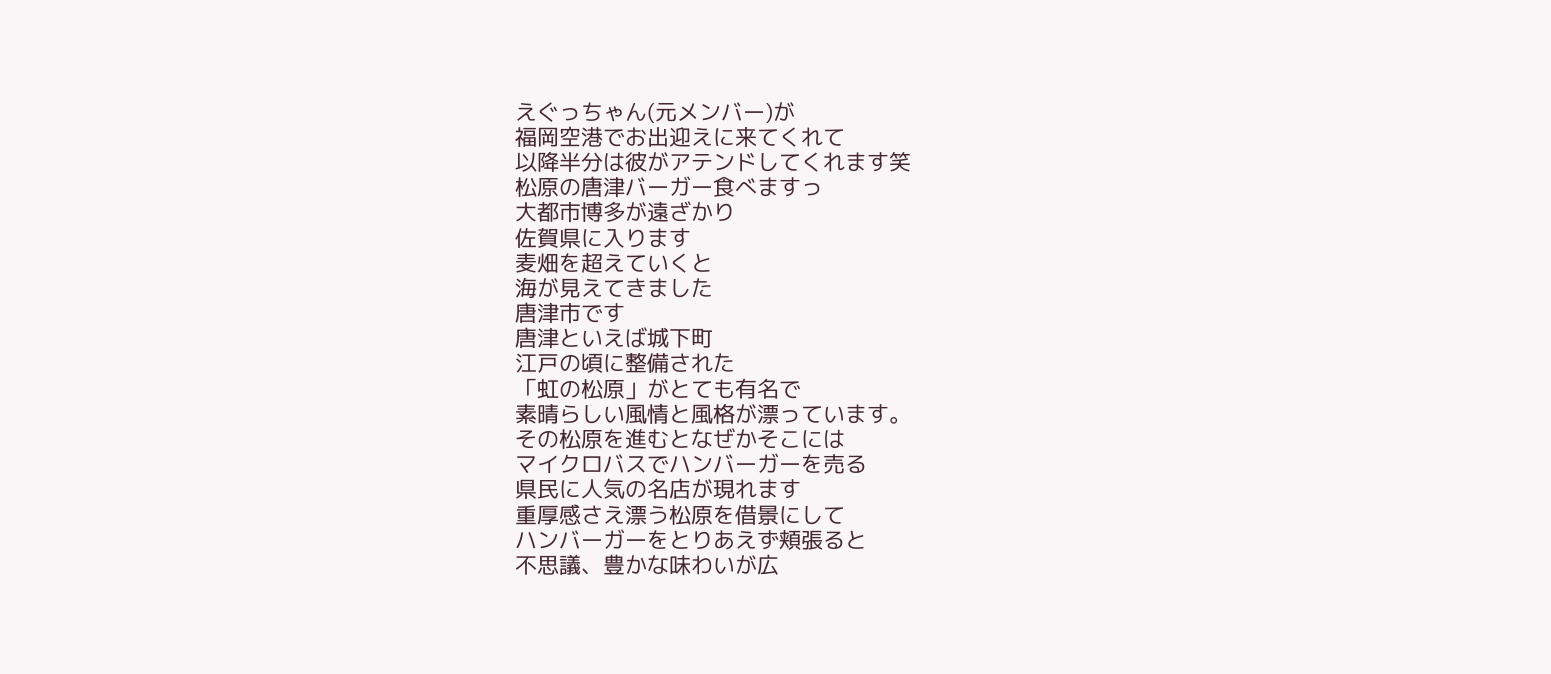えぐっちゃん(元メンバー)が
福岡空港でお出迎えに来てくれて
以降半分は彼がアテンドしてくれます笑
松原の唐津バーガー食べますっ
大都市博多が遠ざかり
佐賀県に入ります
麦畑を超えていくと
海が見えてきました
唐津市です
唐津といえば城下町
江戸の頃に整備された
「虹の松原」がとても有名で
素晴らしい風情と風格が漂っています。
その松原を進むとなぜかそこには
マイクロバスでハンバーガーを売る
県民に人気の名店が現れます
重厚感さえ漂う松原を借景にして
ハンバーガーをとりあえず頬張ると
不思議、豊かな味わいが広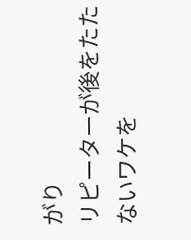がり
リピーターが後をたたないワケを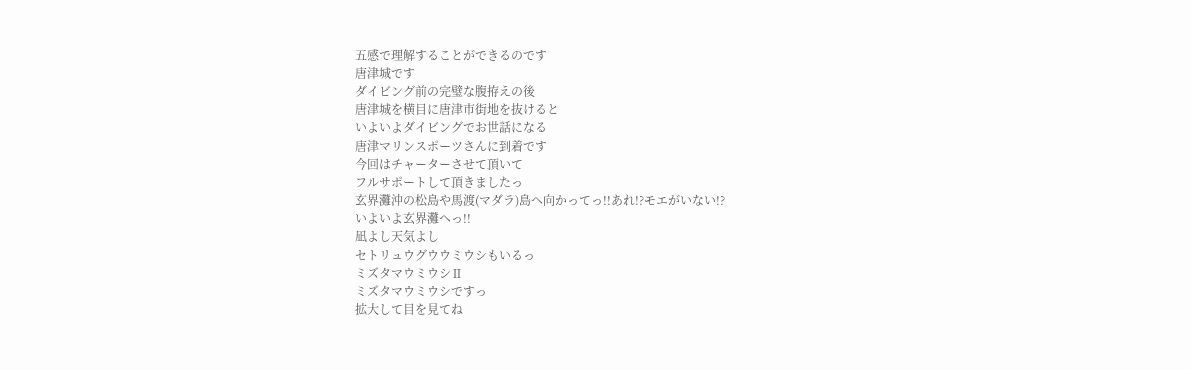五感で理解することができるのです
唐津城です
ダイビング前の完璧な腹拵えの後
唐津城を横目に唐津市街地を抜けると
いよいよダイビングでお世話になる
唐津マリンスポーツさんに到着です
今回はチャーターさせて頂いて
フルサポートして頂きましたっ
玄界灘沖の松島や馬渡(マダラ)島へ向かってっ!!あれ!?モエがいない!?
いよいよ玄界灘へっ!!
凪よし天気よし
セトリュウグウウミウシもいるっ
ミズタマウミウシⅡ
ミズタマウミウシですっ
拡大して目を見てね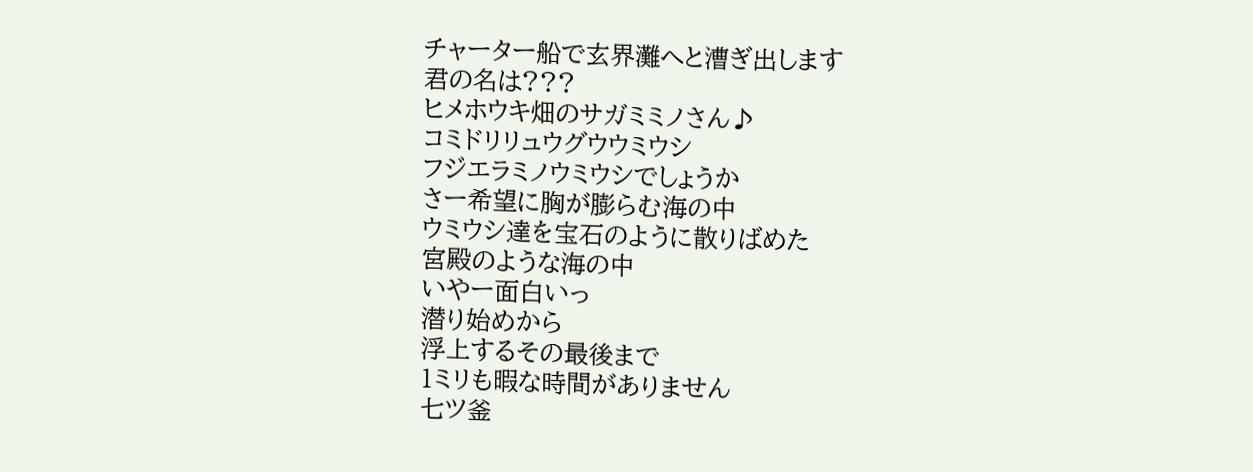チャーター船で玄界灘へと漕ぎ出します
君の名は???
ヒメホウキ畑のサガミミノさん♪
コミドリリュウグウウミウシ
フジエラミノウミウシでしょうか
さー希望に胸が膨らむ海の中
ウミウシ達を宝石のように散りばめた
宮殿のような海の中
いやー面白いっ
潜り始めから
浮上するその最後まで
1ミリも暇な時間がありません
七ツ釜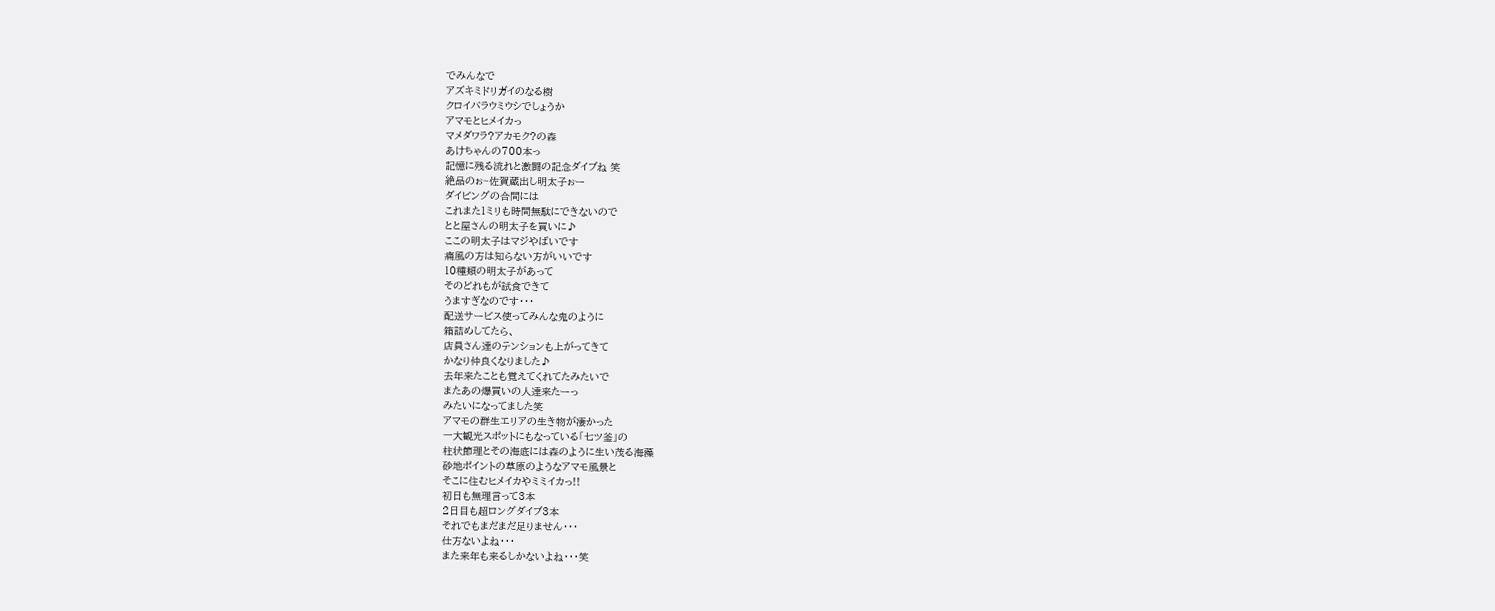でみんなで
アズキミドリガイのなる樹
クロイバラウミウシでしょうか
アマモとヒメイカっ
マメダワラ?アカモク?の森
あけちゃんの700本っ
記憶に残る流れと激闘の記念ダイブね 笑
絶品のぉ~佐賀蔵出し明太子ぉー
ダイビングの合間には
これまた1ミリも時間無駄にできないので
とと屋さんの明太子を買いに♪
ここの明太子はマジやばいです
痛風の方は知らない方がいいです
10種類の明太子があって
そのどれもが試食できて
うますぎなのです・・・
配送サービス使ってみんな鬼のように
箱詰めしてたら、
店員さん達のテンションも上がってきて
かなり仲良くなりました♪
去年来たことも覚えてくれてたみたいで
またあの爆買いの人達来たーっ
みたいになってました笑
アマモの群生エリアの生き物が凄かった
一大観光スポットにもなっている「七ツ釜」の
柱状節理とその海底には森のように生い茂る海藻
砂地ポイントの草原のようなアマモ風景と
そこに住むヒメイカやミミイカっ!!
初日も無理言って3本
2日目も超ロングダイブ3本
それでもまだまだ足りません・・・
仕方ないよね・・・
また来年も来るしかないよね・・・笑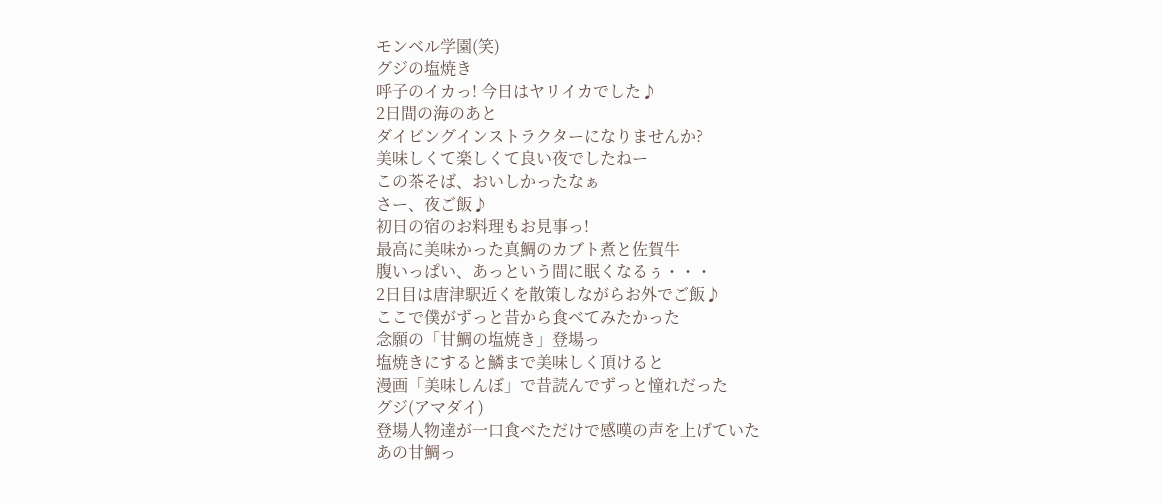モンベル学園(笑)
グジの塩焼き
呼子のイカっ! 今日はヤリイカでした♪
2日間の海のあと
ダイビングインストラクターになりませんか?
美味しくて楽しくて良い夜でしたねー
この茶そば、おいしかったなぁ
さー、夜ご飯♪
初日の宿のお料理もお見事っ!
最高に美味かった真鯛のカブト煮と佐賀牛
腹いっぱい、あっという間に眠くなるぅ・・・
2日目は唐津駅近くを散策しながらお外でご飯♪
ここで僕がずっと昔から食べてみたかった
念願の「甘鯛の塩焼き」登場っ
塩焼きにすると鱗まで美味しく頂けると
漫画「美味しんぼ」で昔読んでずっと憧れだった
グジ(アマダイ)
登場人物達が一口食べただけで感嘆の声を上げていた
あの甘鯛っ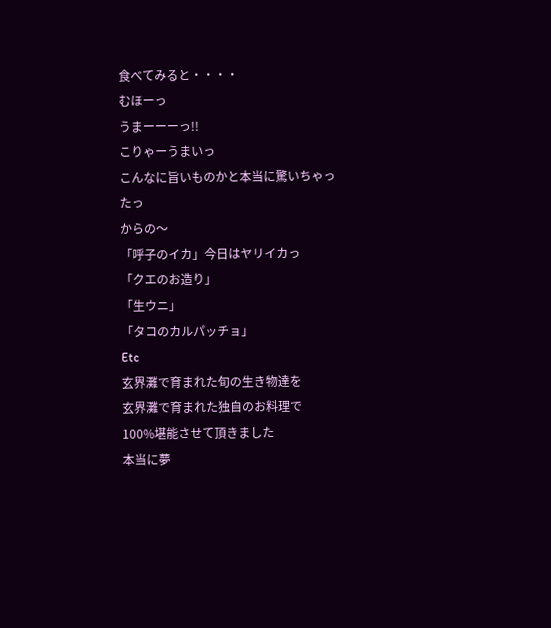食べてみると・・・・
むほーっ
うまーーーっ!!
こりゃーうまいっ
こんなに旨いものかと本当に驚いちゃったっ
からの〜
「呼子のイカ」今日はヤリイカっ
「クエのお造り」
「生ウニ」
「タコのカルパッチョ」
Etc
玄界灘で育まれた旬の生き物達を
玄界灘で育まれた独自のお料理で
100%堪能させて頂きました
本当に夢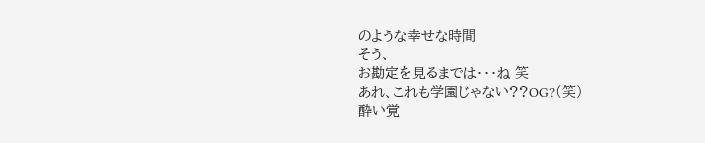のような幸せな時間
そう、
お勘定を見るまでは・・・ね 笑
あれ、これも学園じゃない??OG?(笑)
酔い覚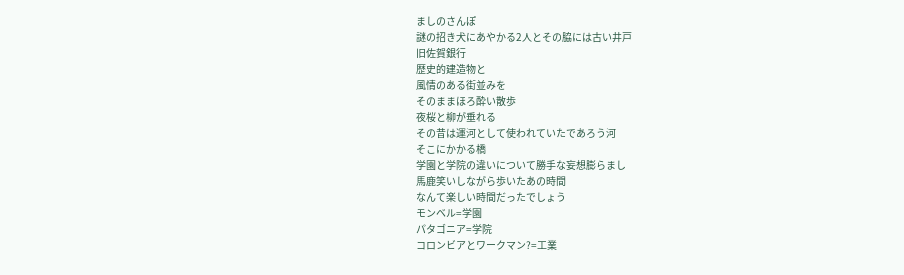ましのさんぽ
謎の招き犬にあやかる2人とその脇には古い井戸
旧佐賀銀行
歴史的建造物と
風情のある街並みを
そのままほろ酔い散歩
夜桜と柳が垂れる
その昔は運河として使われていたであろう河
そこにかかる橋
学園と学院の違いについて勝手な妄想膨らまし
馬鹿笑いしながら歩いたあの時間
なんて楽しい時間だったでしょう
モンベル=学園
パタゴニア=学院
コロンビアとワークマン?=工業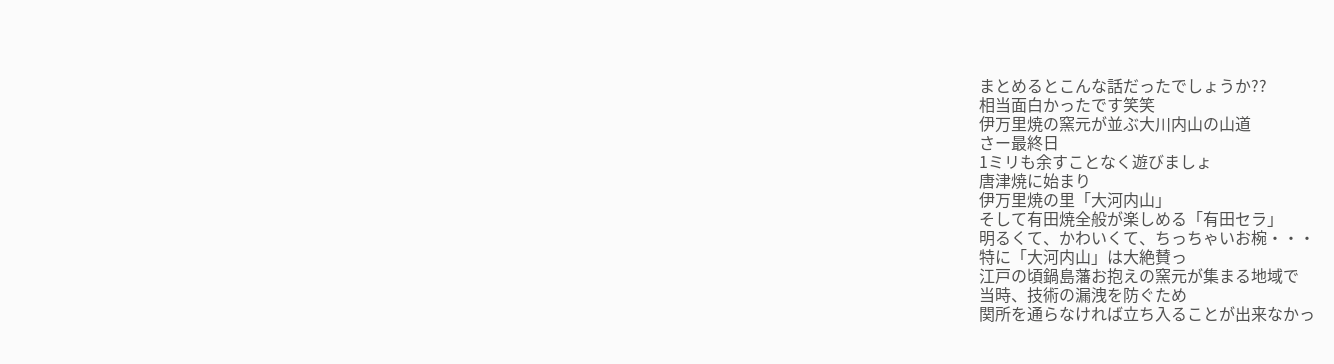まとめるとこんな話だったでしょうか??
相当面白かったです笑笑
伊万里焼の窯元が並ぶ大川内山の山道
さー最終日
1ミリも余すことなく遊びましょ
唐津焼に始まり
伊万里焼の里「大河内山」
そして有田焼全般が楽しめる「有田セラ」
明るくて、かわいくて、ちっちゃいお椀・・・
特に「大河内山」は大絶賛っ
江戸の頃鍋島藩お抱えの窯元が集まる地域で
当時、技術の漏洩を防ぐため
関所を通らなければ立ち入ることが出来なかっ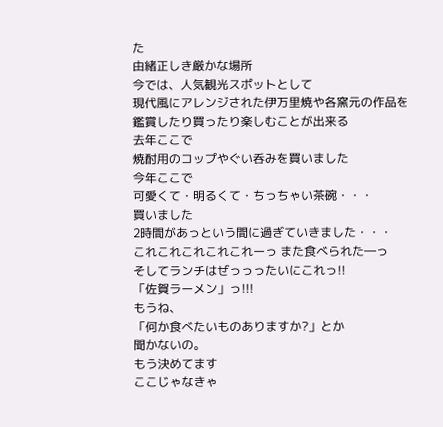た
由緒正しき厳かな場所
今では、人気観光スポットとして
現代風にアレンジされた伊万里焼や各窯元の作品を
鑑賞したり買ったり楽しむことが出来る
去年ここで
焼酎用のコップやぐい呑みを買いました
今年ここで
可愛くて・明るくて・ちっちゃい茶碗・・・
買いました
2時間があっという間に過ぎていきました・・・
これこれこれこれこれーっ また食べられた―っ
そしてランチはぜっっったいにこれっ!!
「佐賀ラーメン」っ!!!
もうね、
「何か食べたいものありますか?」とか
聞かないの。
もう決めてます
ここじゃなきゃ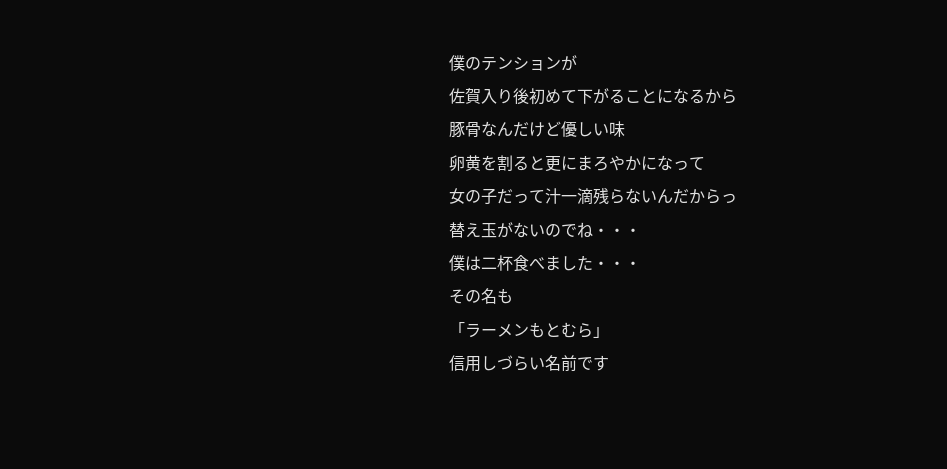僕のテンションが
佐賀入り後初めて下がることになるから
豚骨なんだけど優しい味
卵黄を割ると更にまろやかになって
女の子だって汁一滴残らないんだからっ
替え玉がないのでね・・・
僕は二杯食べました・・・
その名も
「ラーメンもとむら」
信用しづらい名前です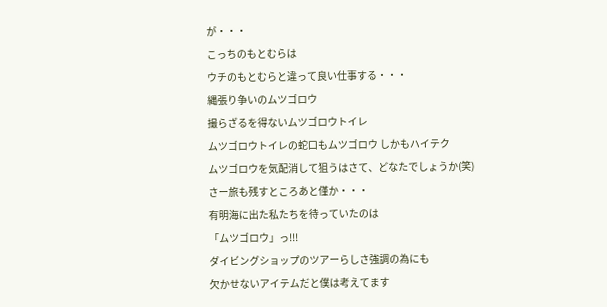が・・・
こっちのもとむらは
ウチのもとむらと違って良い仕事する・・・
縄張り争いのムツゴロウ
撮らざるを得ないムツゴロウトイレ
ムツゴロウトイレの蛇口もムツゴロウ しかもハイテク
ムツゴロウを気配消して狙うはさて、どなたでしょうか(笑)
さー旅も残すところあと僅か・・・
有明海に出た私たちを待っていたのは
「ムツゴロウ」っ!!!
ダイビングショップのツアーらしさ強調の為にも
欠かせないアイテムだと僕は考えてます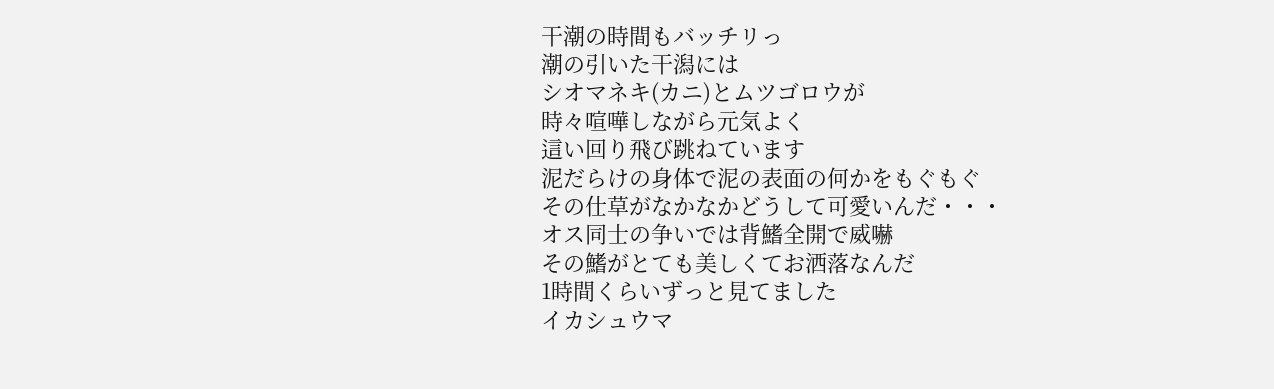干潮の時間もバッチリっ
潮の引いた干潟には
シオマネキ(カニ)とムツゴロウが
時々喧嘩しながら元気よく
這い回り飛び跳ねています
泥だらけの身体で泥の表面の何かをもぐもぐ
その仕草がなかなかどうして可愛いんだ・・・
オス同士の争いでは背鰭全開で威嚇
その鰭がとても美しくてお洒落なんだ
1時間くらいずっと見てました
イカシュウマ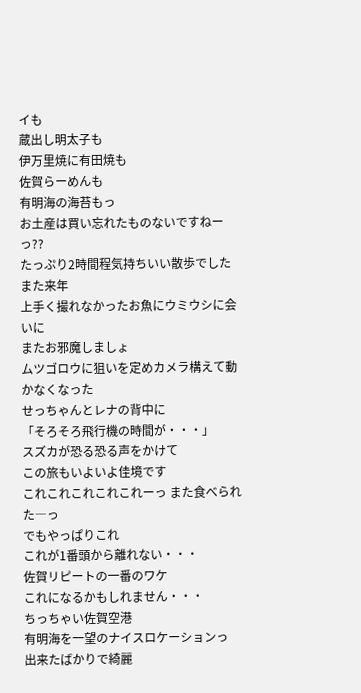イも
蔵出し明太子も
伊万里焼に有田焼も
佐賀らーめんも
有明海の海苔もっ
お土産は買い忘れたものないですねーっ??
たっぷり2時間程気持ちいい散歩でした
また来年
上手く撮れなかったお魚にウミウシに会いに
またお邪魔しましょ
ムツゴロウに狙いを定めカメラ構えて動かなくなった
せっちゃんとレナの背中に
「そろそろ飛行機の時間が・・・」
スズカが恐る恐る声をかけて
この旅もいよいよ佳境です
これこれこれこれこれーっ また食べられた―っ
でもやっぱりこれ
これが1番頭から離れない・・・
佐賀リピートの一番のワケ
これになるかもしれません・・・
ちっちゃい佐賀空港
有明海を一望のナイスロケーションっ
出来たばかりで綺麗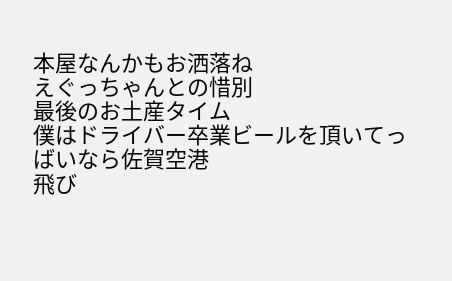本屋なんかもお洒落ね
えぐっちゃんとの惜別
最後のお土産タイム
僕はドライバー卒業ビールを頂いてっ
ばいなら佐賀空港
飛び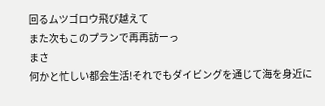回るムツゴロウ飛び越えて
また次もこのプランで再再訪ーっ
まさ
何かと忙しい都会生活!それでもダイビングを通じて海を身近に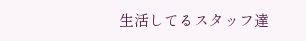生活してるスタッフ達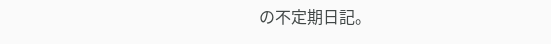の不定期日記。